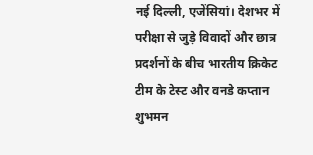नई दिल्ली, एजेंसियां। देशभर में परीक्षा से जुड़े विवादों और छात्र प्रदर्शनों के बीच भारतीय क्रिकेट टीम के टेस्ट और वनडे कप्तान शुभमन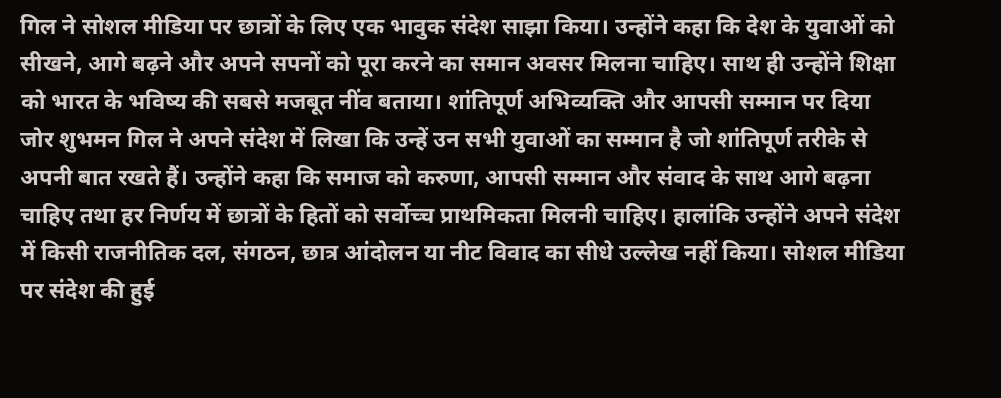गिल ने सोशल मीडिया पर छात्रों के लिए एक भावुक संदेश साझा किया। उन्होंने कहा कि देश के युवाओं को सीखने, आगे बढ़ने और अपने सपनों को पूरा करने का समान अवसर मिलना चाहिए। साथ ही उन्होंने शिक्षा को भारत के भविष्य की सबसे मजबूत नींव बताया। शांतिपूर्ण अभिव्यक्ति और आपसी सम्मान पर दिया जोर शुभमन गिल ने अपने संदेश में लिखा कि उन्हें उन सभी युवाओं का सम्मान है जो शांतिपूर्ण तरीके से अपनी बात रखते हैं। उन्होंने कहा कि समाज को करुणा, आपसी सम्मान और संवाद के साथ आगे बढ़ना चाहिए तथा हर निर्णय में छात्रों के हितों को सर्वोच्च प्राथमिकता मिलनी चाहिए। हालांकि उन्होंने अपने संदेश में किसी राजनीतिक दल, संगठन, छात्र आंदोलन या नीट विवाद का सीधे उल्लेख नहीं किया। सोशल मीडिया पर संदेश की हुई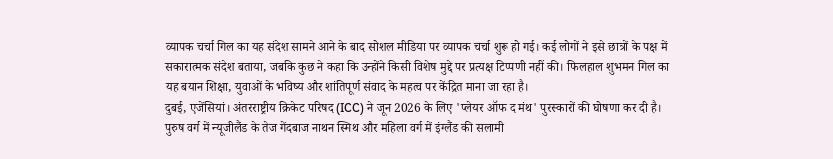व्यापक चर्चा गिल का यह संदेश सामने आने के बाद सोशल मीडिया पर व्यापक चर्चा शुरू हो गई। कई लोगों ने इसे छात्रों के पक्ष में सकारात्मक संदेश बताया, जबकि कुछ ने कहा कि उन्होंने किसी विशेष मुद्दे पर प्रत्यक्ष टिप्पणी नहीं की। फिलहाल शुभमन गिल का यह बयान शिक्षा, युवाओं के भविष्य और शांतिपूर्ण संवाद के महत्व पर केंद्रित माना जा रहा है।
दुबई, एजेंसियां। अंतरराष्ट्रीय क्रिकेट परिषद (ICC) ने जून 2026 के लिए 'प्लेयर ऑफ द मंथ' पुरस्कारों की घोषणा कर दी है। पुरुष वर्ग में न्यूजीलैंड के तेज गेंदबाज नाथन स्मिथ और महिला वर्ग में इंग्लैंड की सलामी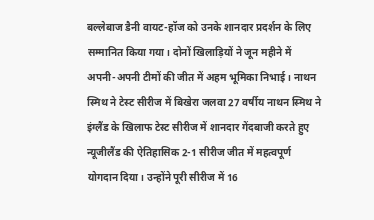बल्लेबाज डैनी वायट-हॉज को उनके शानदार प्रदर्शन के लिए सम्मानित किया गया। दोनों खिलाड़ियों ने जून महीने में अपनी-अपनी टीमों की जीत में अहम भूमिका निभाई। नाथन स्मिथ ने टेस्ट सीरीज में बिखेरा जलवा 27 वर्षीय नाथन स्मिथ ने इंग्लैंड के खिलाफ टेस्ट सीरीज में शानदार गेंदबाजी करते हुए न्यूजीलैंड की ऐतिहासिक 2-1 सीरीज जीत में महत्वपूर्ण योगदान दिया। उन्होंने पूरी सीरीज में 16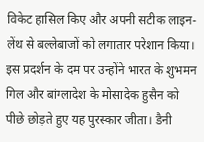विकेट हासिल किए और अपनी सटीक लाइन-लेंथ से बल्लेबाजों को लगातार परेशान किया। इस प्रदर्शन के दम पर उन्होंने भारत के शुभमन गिल और बांग्लादेश के मोसादेक हुसैन को पीछे छोड़ते हुए यह पुरस्कार जीता। डैनी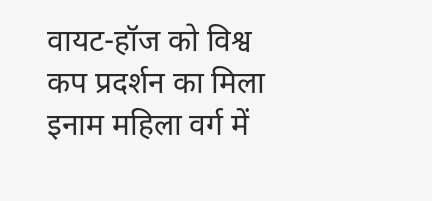वायट-हॉज को विश्व कप प्रदर्शन का मिला इनाम महिला वर्ग में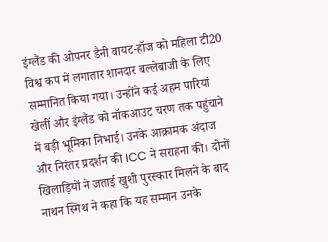इंग्लैंड की ओपनर डैनी वायट-हॉज को महिला टी20 विश्व कप में लगातार शानदार बल्लेबाजी के लिए सम्मानित किया गया। उन्होंने कई अहम पारियां खेलीं और इंग्लैंड को नॉकआउट चरण तक पहुंचाने में बड़ी भूमिका निभाई। उनके आक्रामक अंदाज और निरंतर प्रदर्शन की ICC ने सराहना की। दोनों खिलाड़ियों ने जताई खुशी पुरस्कार मिलने के बाद नाथन स्मिथ ने कहा कि यह सम्मान उनके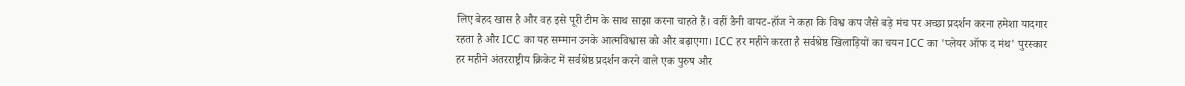लिए बेहद खास है और वह इसे पूरी टीम के साथ साझा करना चाहते हैं। वहीं डैनी वायट-हॉज ने कहा कि विश्व कप जैसे बड़े मंच पर अच्छा प्रदर्शन करना हमेशा यादगार रहता है और ICC का यह सम्मान उनके आत्मविश्वास को और बढ़ाएगा। ICC हर महीने करता है सर्वश्रेष्ठ खिलाड़ियों का चयन ICC का 'प्लेयर ऑफ द मंथ' पुरस्कार हर महीने अंतरराष्ट्रीय क्रिकेट में सर्वश्रेष्ठ प्रदर्शन करने वाले एक पुरुष और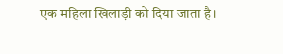एक महिला खिलाड़ी को दिया जाता है।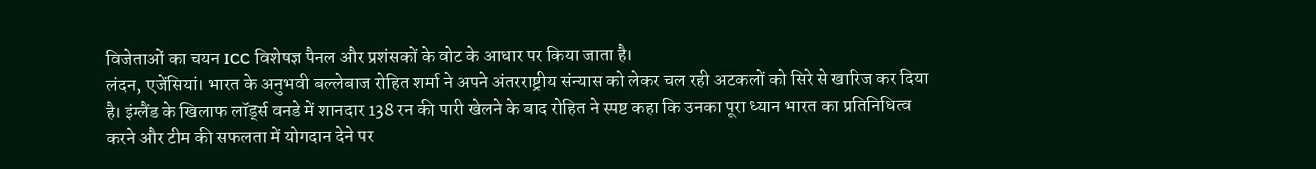विजेताओं का चयन ICC विशेषज्ञ पैनल और प्रशंसकों के वोट के आधार पर किया जाता है।
लंदन, एजेंसियां। भारत के अनुभवी बल्लेबाज रोहित शर्मा ने अपने अंतरराष्ट्रीय संन्यास को लेकर चल रही अटकलों को सिरे से खारिज कर दिया है। इंग्लैंड के खिलाफ लॉर्ड्स वनडे में शानदार 138 रन की पारी खेलने के बाद रोहित ने स्पष्ट कहा कि उनका पूरा ध्यान भारत का प्रतिनिधित्व करने और टीम की सफलता में योगदान देने पर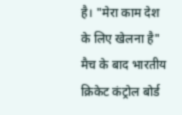है। "मेरा काम देश के लिए खेलना है" मैच के बाद भारतीय क्रिकेट कंट्रोल बोर्ड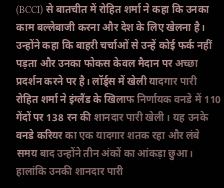(BCCI) से बातचीत में रोहित शर्मा ने कहा कि उनका काम बल्लेबाजी करना और देश के लिए खेलना है। उन्होंने कहा कि बाहरी चर्चाओं से उन्हें कोई फर्क नहीं पड़ता और उनका फोकस केवल मैदान पर अच्छा प्रदर्शन करने पर है। लॉर्ड्स में खेली यादगार पारी रोहित शर्मा ने इंग्लैंड के खिलाफ निर्णायक वनडे में 110 गेंदों पर 138 रन की शानदार पारी खेली। यह उनके वनडे करियर का एक यादगार शतक रहा और लंबे समय बाद उन्होंने तीन अंकों का आंकड़ा छुआ। हालांकि उनकी शानदार पारी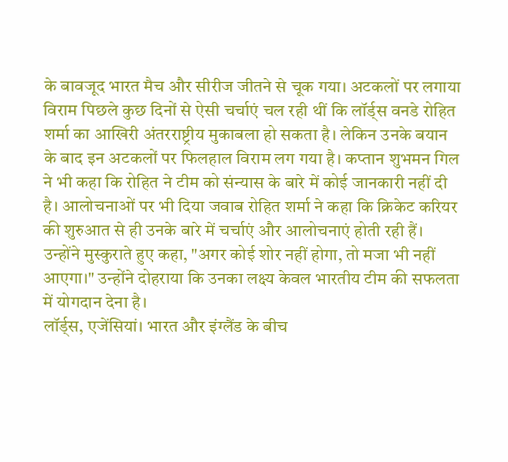के बावजूद भारत मैच और सीरीज जीतने से चूक गया। अटकलों पर लगाया विराम पिछले कुछ दिनों से ऐसी चर्चाएं चल रही थीं कि लॉर्ड्स वनडे रोहित शर्मा का आखिरी अंतरराष्ट्रीय मुकाबला हो सकता है। लेकिन उनके बयान के बाद इन अटकलों पर फिलहाल विराम लग गया है। कप्तान शुभमन गिल ने भी कहा कि रोहित ने टीम को संन्यास के बारे में कोई जानकारी नहीं दी है। आलोचनाओं पर भी दिया जवाब रोहित शर्मा ने कहा कि क्रिकेट करियर की शुरुआत से ही उनके बारे में चर्चाएं और आलोचनाएं होती रही हैं। उन्होंने मुस्कुराते हुए कहा, "अगर कोई शोर नहीं होगा, तो मजा भी नहीं आएगा।" उन्होंने दोहराया कि उनका लक्ष्य केवल भारतीय टीम की सफलता में योगदान देना है।
लॉर्ड्स, एजेंसियां। भारत और इंग्लैंड के बीच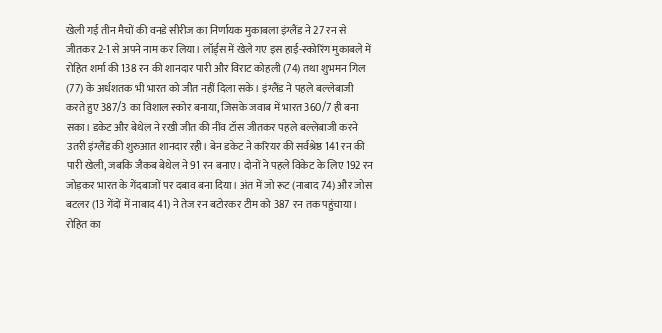खेली गई तीन मैचों की वनडे सीरीज का निर्णायक मुकाबला इंग्लैंड ने 27 रन से जीतकर 2-1 से अपने नाम कर लिया। लॉर्ड्स में खेले गए इस हाई-स्कोरिंग मुकाबले में रोहित शर्मा की 138 रन की शानदार पारी और विराट कोहली (74) तथा शुभमन गिल (77) के अर्धशतक भी भारत को जीत नहीं दिला सके। इंग्लैंड ने पहले बल्लेबाजी करते हुए 387/3 का विशाल स्कोर बनाया, जिसके जवाब में भारत 360/7 ही बना सका। डकेट और बेथेल ने रखी जीत की नींव टॉस जीतकर पहले बल्लेबाजी करने उतरी इंग्लैंड की शुरुआत शानदार रही। बेन डकेट ने करियर की सर्वश्रेष्ठ 141 रन की पारी खेली, जबकि जैकब बेथेल ने 91 रन बनाए। दोनों ने पहले विकेट के लिए 192 रन जोड़कर भारत के गेंदबाजों पर दबाव बना दिया। अंत में जो रूट (नाबाद 74) और जोस बटलर (13 गेंदों में नाबाद 41) ने तेज रन बटोरकर टीम को 387 रन तक पहुंचाया। रोहित का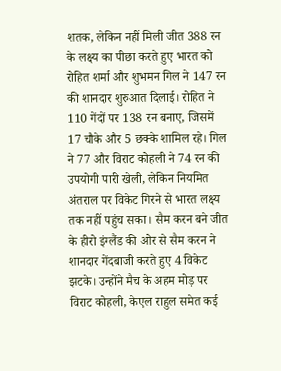शतक, लेकिन नहीं मिली जीत 388 रन के लक्ष्य का पीछा करते हुए भारत को रोहित शर्मा और शुभमन गिल ने 147 रन की शानदार शुरुआत दिलाई। रोहित ने 110 गेंदों पर 138 रन बनाए, जिसमें 17 चौके और 5 छक्के शामिल रहे। गिल ने 77 और विराट कोहली ने 74 रन की उपयोगी पारी खेली, लेकिन नियमित अंतराल पर विकेट गिरने से भारत लक्ष्य तक नहीं पहुंच सका। सैम करन बने जीत के हीरो इंग्लैंड की ओर से सैम करन ने शानदार गेंदबाजी करते हुए 4 विकेट झटके। उन्होंने मैच के अहम मोड़ पर विराट कोहली, केएल राहुल समेत कई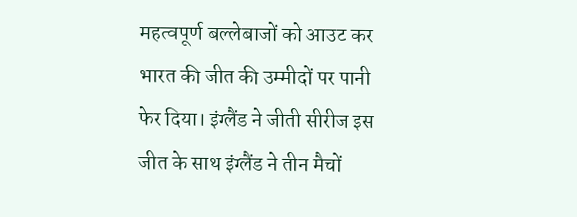महत्वपूर्ण बल्लेबाजों को आउट कर भारत की जीत की उम्मीदों पर पानी फेर दिया। इंग्लैंड ने जीती सीरीज इस जीत के साथ इंग्लैंड ने तीन मैचों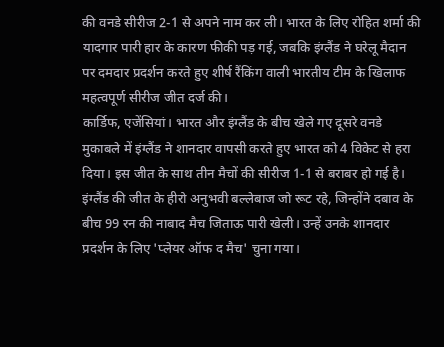की वनडे सीरीज 2-1 से अपने नाम कर ली। भारत के लिए रोहित शर्मा की यादगार पारी हार के कारण फीकी पड़ गई, जबकि इंग्लैंड ने घरेलू मैदान पर दमदार प्रदर्शन करते हुए शीर्ष रैंकिंग वाली भारतीय टीम के खिलाफ महत्वपूर्ण सीरीज जीत दर्ज की।
कार्डिफ, एजेंसियां। भारत और इंग्लैंड के बीच खेले गए दूसरे वनडे मुकाबले में इंग्लैंड ने शानदार वापसी करते हुए भारत को 4 विकेट से हरा दिया। इस जीत के साथ तीन मैचों की सीरीज 1-1 से बराबर हो गई है। इंग्लैंड की जीत के हीरो अनुभवी बल्लेबाज जो रूट रहे, जिन्होंने दबाव के बीच 99 रन की नाबाद मैच जिताऊ पारी खेली। उन्हें उनके शानदार प्रदर्शन के लिए 'प्लेयर ऑफ द मैच' चुना गया।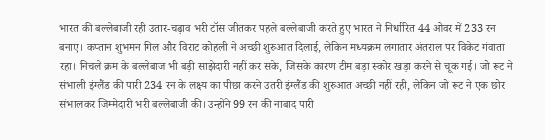भारत की बल्लेबाजी रही उतार-चढ़ाव भरी टॉस जीतकर पहले बल्लेबाजी करते हुए भारत ने निर्धारित 44 ओवर में 233 रन बनाए। कप्तान शुभमन गिल और विराट कोहली ने अच्छी शुरुआत दिलाई, लेकिन मध्यक्रम लगातार अंतराल पर विकेट गंवाता रहा। निचले क्रम के बल्लेबाज भी बड़ी साझेदारी नहीं कर सके, जिसके कारण टीम बड़ा स्कोर खड़ा करने से चूक गई। जो रूट ने संभाली इंग्लैंड की पारी 234 रन के लक्ष्य का पीछा करने उतरी इंग्लैंड की शुरुआत अच्छी नहीं रही, लेकिन जो रूट ने एक छोर संभालकर जिम्मेदारी भरी बल्लेबाजी की। उन्होंने 99 रन की नाबाद पारी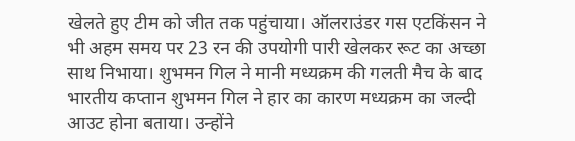खेलते हुए टीम को जीत तक पहुंचाया। ऑलराउंडर गस एटकिंसन ने भी अहम समय पर 23 रन की उपयोगी पारी खेलकर रूट का अच्छा साथ निभाया। शुभमन गिल ने मानी मध्यक्रम की गलती मैच के बाद भारतीय कप्तान शुभमन गिल ने हार का कारण मध्यक्रम का जल्दी आउट होना बताया। उन्होंने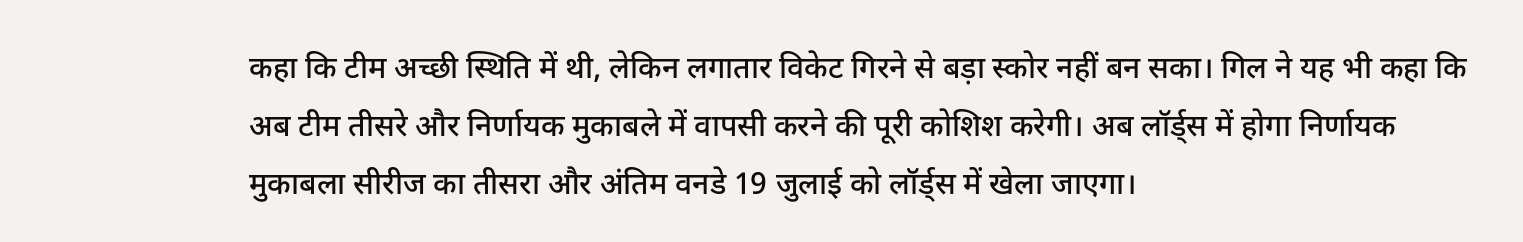कहा कि टीम अच्छी स्थिति में थी, लेकिन लगातार विकेट गिरने से बड़ा स्कोर नहीं बन सका। गिल ने यह भी कहा कि अब टीम तीसरे और निर्णायक मुकाबले में वापसी करने की पूरी कोशिश करेगी। अब लॉर्ड्स में होगा निर्णायक मुकाबला सीरीज का तीसरा और अंतिम वनडे 19 जुलाई को लॉर्ड्स में खेला जाएगा।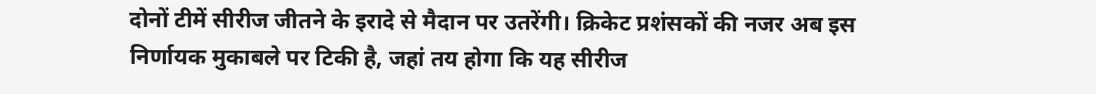दोनों टीमें सीरीज जीतने के इरादे से मैदान पर उतरेंगी। क्रिकेट प्रशंसकों की नजर अब इस निर्णायक मुकाबले पर टिकी है, जहां तय होगा कि यह सीरीज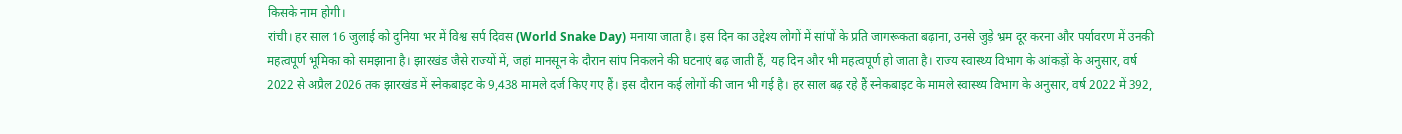किसके नाम होगी।
रांची। हर साल 16 जुलाई को दुनिया भर में विश्व सर्प दिवस (World Snake Day) मनाया जाता है। इस दिन का उद्देश्य लोगों में सांपों के प्रति जागरूकता बढ़ाना, उनसे जुड़े भ्रम दूर करना और पर्यावरण में उनकी महत्वपूर्ण भूमिका को समझाना है। झारखंड जैसे राज्यों में, जहां मानसून के दौरान सांप निकलने की घटनाएं बढ़ जाती हैं, यह दिन और भी महत्वपूर्ण हो जाता है। राज्य स्वास्थ्य विभाग के आंकड़ों के अनुसार, वर्ष 2022 से अप्रैल 2026 तक झारखंड में स्नेकबाइट के 9,438 मामले दर्ज किए गए हैं। इस दौरान कई लोगों की जान भी गई है। हर साल बढ़ रहे हैं स्नेकबाइट के मामले स्वास्थ्य विभाग के अनुसार, वर्ष 2022 में 392,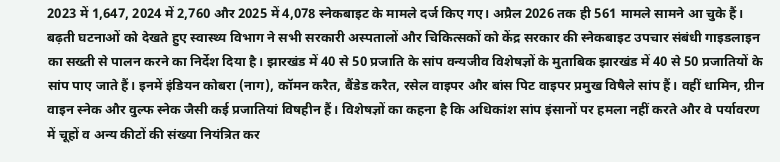2023 में 1,647, 2024 में 2,760 और 2025 में 4,078 स्नेकबाइट के मामले दर्ज किए गए। अप्रैल 2026 तक ही 561 मामले सामने आ चुके हैं। बढ़ती घटनाओं को देखते हुए स्वास्थ्य विभाग ने सभी सरकारी अस्पतालों और चिकित्सकों को केंद्र सरकार की स्नेकबाइट उपचार संबंधी गाइडलाइन का सख्ती से पालन करने का निर्देश दिया है। झारखंड में 40 से 50 प्रजाति के सांप वन्यजीव विशेषज्ञों के मुताबिक झारखंड में 40 से 50 प्रजातियों के सांप पाए जाते हैं। इनमें इंडियन कोबरा (नाग), कॉमन करैत, बैंडेड करैत, रसेल वाइपर और बांस पिट वाइपर प्रमुख विषैले सांप हैं। वहीं धामिन, ग्रीन वाइन स्नेक और वुल्फ स्नेक जैसी कई प्रजातियां विषहीन हैं। विशेषज्ञों का कहना है कि अधिकांश सांप इंसानों पर हमला नहीं करते और वे पर्यावरण में चूहों व अन्य कीटों की संख्या नियंत्रित कर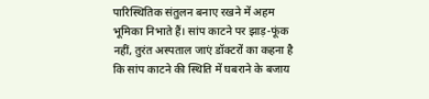पारिस्थितिक संतुलन बनाए रखने में अहम भूमिका निभाते हैं। सांप काटने पर झाड़-फूंक नहीं, तुरंत अस्पताल जाएं डॉक्टरों का कहना है कि सांप काटने की स्थिति में घबराने के बजाय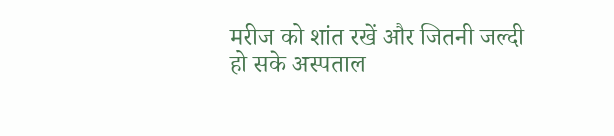मरीज को शांत रखें और जितनी जल्दी हो सके अस्पताल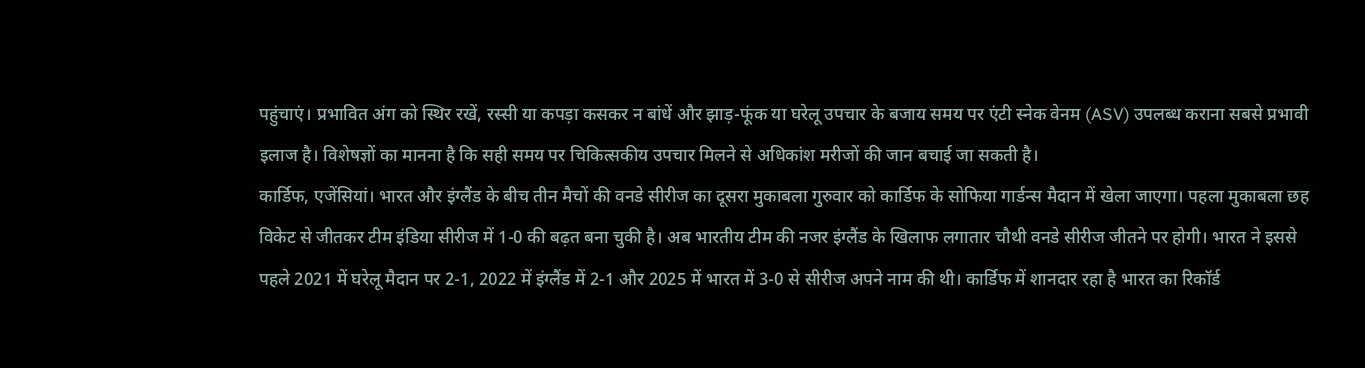पहुंचाएं। प्रभावित अंग को स्थिर रखें, रस्सी या कपड़ा कसकर न बांधें और झाड़-फूंक या घरेलू उपचार के बजाय समय पर एंटी स्नेक वेनम (ASV) उपलब्ध कराना सबसे प्रभावी इलाज है। विशेषज्ञों का मानना है कि सही समय पर चिकित्सकीय उपचार मिलने से अधिकांश मरीजों की जान बचाई जा सकती है।
कार्डिफ, एजेंसियां। भारत और इंग्लैंड के बीच तीन मैचों की वनडे सीरीज का दूसरा मुकाबला गुरुवार को कार्डिफ के सोफिया गार्डन्स मैदान में खेला जाएगा। पहला मुकाबला छह विकेट से जीतकर टीम इंडिया सीरीज में 1-0 की बढ़त बना चुकी है। अब भारतीय टीम की नजर इंग्लैंड के खिलाफ लगातार चौथी वनडे सीरीज जीतने पर होगी। भारत ने इससे पहले 2021 में घरेलू मैदान पर 2-1, 2022 में इंग्लैंड में 2-1 और 2025 में भारत में 3-0 से सीरीज अपने नाम की थी। कार्डिफ में शानदार रहा है भारत का रिकॉर्ड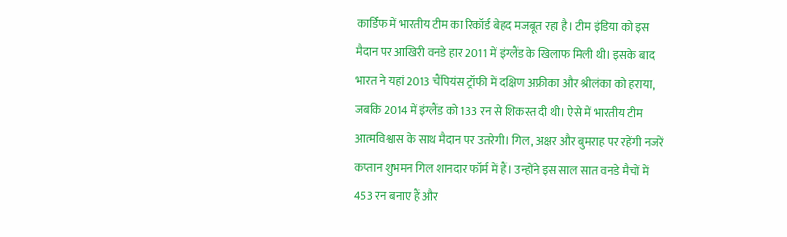कार्डिफ में भारतीय टीम का रिकॉर्ड बेहद मजबूत रहा है। टीम इंडिया को इस मैदान पर आखिरी वनडे हार 2011 में इंग्लैंड के खिलाफ मिली थी। इसके बाद भारत ने यहां 2013 चैंपियंस ट्रॉफी में दक्षिण अफ्रीका और श्रीलंका को हराया, जबकि 2014 में इंग्लैंड को 133 रन से शिकस्त दी थी। ऐसे में भारतीय टीम आत्मविश्वास के साथ मैदान पर उतरेगी। गिल, अक्षर और बुमराह पर रहेंगी नजरें कप्तान शुभमन गिल शानदार फॉर्म में हैं। उन्होंने इस साल सात वनडे मैचों में 453 रन बनाए हैं और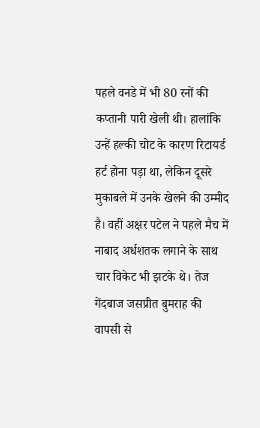पहले वनडे में भी 80 रनों की कप्तानी पारी खेली थी। हालांकि उन्हें हल्की चोट के कारण रिटायर्ड हर्ट होना पड़ा था, लेकिन दूसरे मुकाबले में उनके खेलने की उम्मीद है। वहीं अक्षर पटेल ने पहले मैच में नाबाद अर्धशतक लगाने के साथ चार विकेट भी झटके थे। तेज गेंदबाज जसप्रीत बुमराह की वापसी से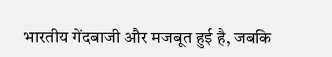भारतीय गेंदबाजी और मजबूत हुई है, जबकि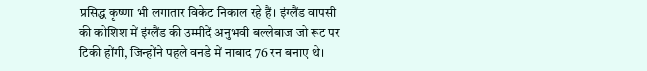प्रसिद्ध कृष्णा भी लगातार विकेट निकाल रहे हैं। इंग्लैंड वापसी की कोशिश में इंग्लैंड की उम्मीदें अनुभवी बल्लेबाज जो रूट पर टिकी होंगी, जिन्होंने पहले वनडे में नाबाद 76 रन बनाए थे।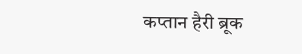कप्तान हैरी ब्रूक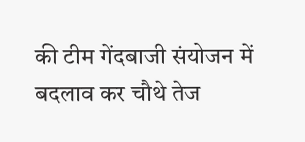की टीम गेंदबाजी संयोजन में बदलाव कर चौथे तेज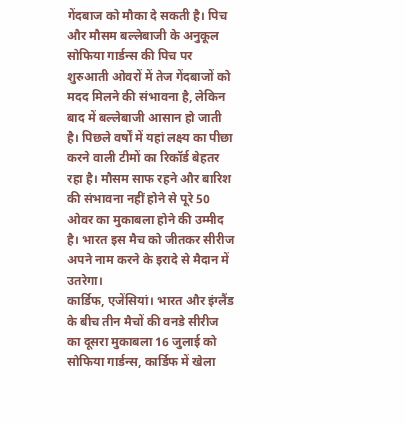गेंदबाज को मौका दे सकती है। पिच और मौसम बल्लेबाजी के अनुकूल सोफिया गार्डन्स की पिच पर शुरुआती ओवरों में तेज गेंदबाजों को मदद मिलने की संभावना है, लेकिन बाद में बल्लेबाजी आसान हो जाती है। पिछले वर्षों में यहां लक्ष्य का पीछा करने वाली टीमों का रिकॉर्ड बेहतर रहा है। मौसम साफ रहने और बारिश की संभावना नहीं होने से पूरे 50 ओवर का मुकाबला होने की उम्मीद है। भारत इस मैच को जीतकर सीरीज अपने नाम करने के इरादे से मैदान में उतरेगा।
कार्डिफ, एजेंसियां। भारत और इंग्लैंड के बीच तीन मैचों की वनडे सीरीज का दूसरा मुकाबला 16 जुलाई को सोफिया गार्डन्स, कार्डिफ में खेला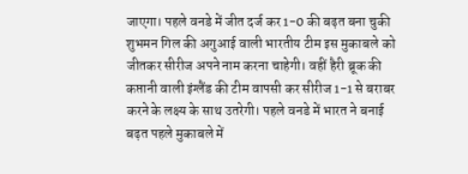जाएगा। पहले वनडे में जीत दर्ज कर 1-0 की बढ़त बना चुकी शुभमन गिल की अगुआई वाली भारतीय टीम इस मुकाबले को जीतकर सीरीज अपने नाम करना चाहेगी। वहीं हैरी ब्रूक की कप्तानी वाली इंग्लैंड की टीम वापसी कर सीरीज 1-1 से बराबर करने के लक्ष्य के साथ उतरेगी। पहले वनडे में भारत ने बनाई बढ़त पहले मुकाबले में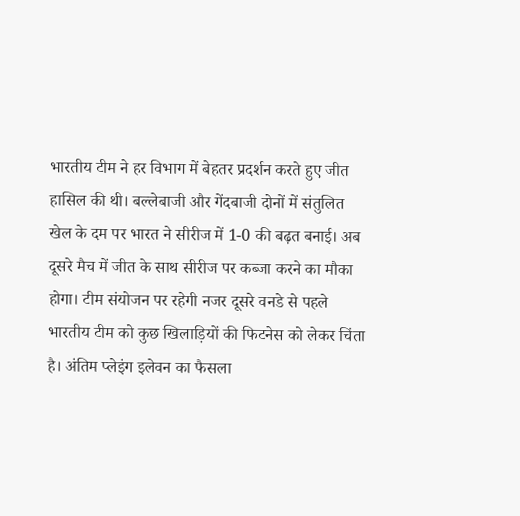भारतीय टीम ने हर विभाग में बेहतर प्रदर्शन करते हुए जीत हासिल की थी। बल्लेबाजी और गेंदबाजी दोनों में संतुलित खेल के दम पर भारत ने सीरीज में 1-0 की बढ़त बनाई। अब दूसरे मैच में जीत के साथ सीरीज पर कब्जा करने का मौका होगा। टीम संयोजन पर रहेगी नजर दूसरे वनडे से पहले भारतीय टीम को कुछ खिलाड़ियों की फिटनेस को लेकर चिंता है। अंतिम प्लेइंग इलेवन का फैसला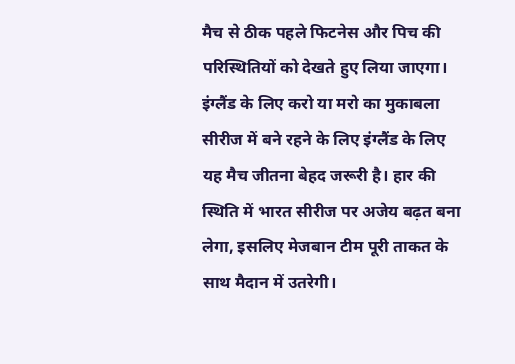मैच से ठीक पहले फिटनेस और पिच की परिस्थितियों को देखते हुए लिया जाएगा। इंग्लैंड के लिए करो या मरो का मुकाबला सीरीज में बने रहने के लिए इंग्लैंड के लिए यह मैच जीतना बेहद जरूरी है। हार की स्थिति में भारत सीरीज पर अजेय बढ़त बना लेगा, इसलिए मेजबान टीम पूरी ताकत के साथ मैदान में उतरेगी।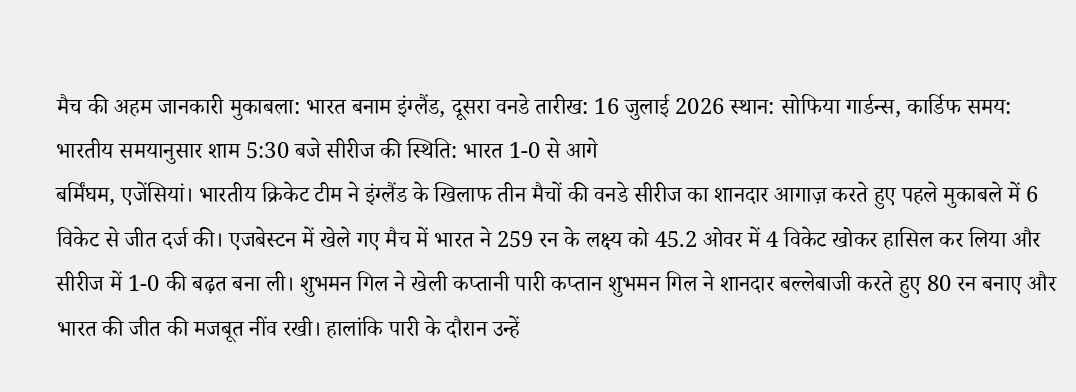मैच की अहम जानकारी मुकाबला: भारत बनाम इंग्लैंड, दूसरा वनडे तारीख: 16 जुलाई 2026 स्थान: सोफिया गार्डन्स, कार्डिफ समय: भारतीय समयानुसार शाम 5:30 बजे सीरीज की स्थिति: भारत 1-0 से आगे
बर्मिंघम, एजेंसियां। भारतीय क्रिकेट टीम ने इंग्लैंड के खिलाफ तीन मैचों की वनडे सीरीज का शानदार आगाज़ करते हुए पहले मुकाबले में 6 विकेट से जीत दर्ज की। एजबेस्टन में खेले गए मैच में भारत ने 259 रन के लक्ष्य को 45.2 ओवर में 4 विकेट खोकर हासिल कर लिया और सीरीज में 1-0 की बढ़त बना ली। शुभमन गिल ने खेली कप्तानी पारी कप्तान शुभमन गिल ने शानदार बल्लेबाजी करते हुए 80 रन बनाए और भारत की जीत की मजबूत नींव रखी। हालांकि पारी के दौरान उन्हें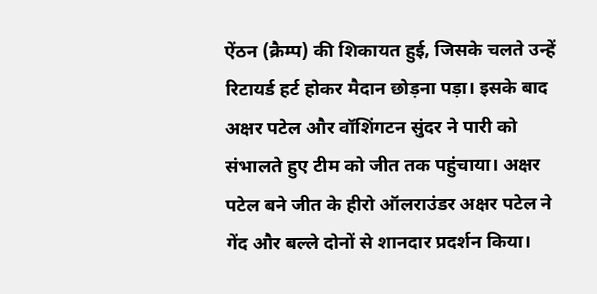ऐंठन (क्रैम्प) की शिकायत हुई, जिसके चलते उन्हें रिटायर्ड हर्ट होकर मैदान छोड़ना पड़ा। इसके बाद अक्षर पटेल और वॉशिंगटन सुंदर ने पारी को संभालते हुए टीम को जीत तक पहुंचाया। अक्षर पटेल बने जीत के हीरो ऑलराउंडर अक्षर पटेल ने गेंद और बल्ले दोनों से शानदार प्रदर्शन किया।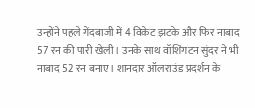उन्होंने पहले गेंदबाजी में 4 विकेट झटके और फिर नाबाद 57 रन की पारी खेली। उनके साथ वॉशिंगटन सुंदर ने भी नाबाद 52 रन बनाए। शानदार ऑलराउंड प्रदर्शन के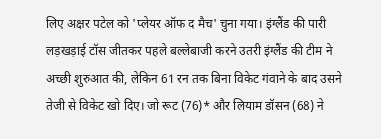लिए अक्षर पटेल को 'प्लेयर ऑफ द मैच' चुना गया। इंग्लैंड की पारी लड़खड़ाई टॉस जीतकर पहले बल्लेबाजी करने उतरी इंग्लैंड की टीम ने अच्छी शुरुआत की, लेकिन 61 रन तक बिना विकेट गंवाने के बाद उसने तेजी से विकेट खो दिए। जो रूट (76)* और लियाम डॉसन (68) ने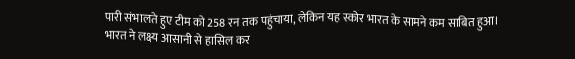पारी संभालते हुए टीम को 258 रन तक पहुंचाया, लेकिन यह स्कोर भारत के सामने कम साबित हुआ। भारत ने लक्ष्य आसानी से हासिल कर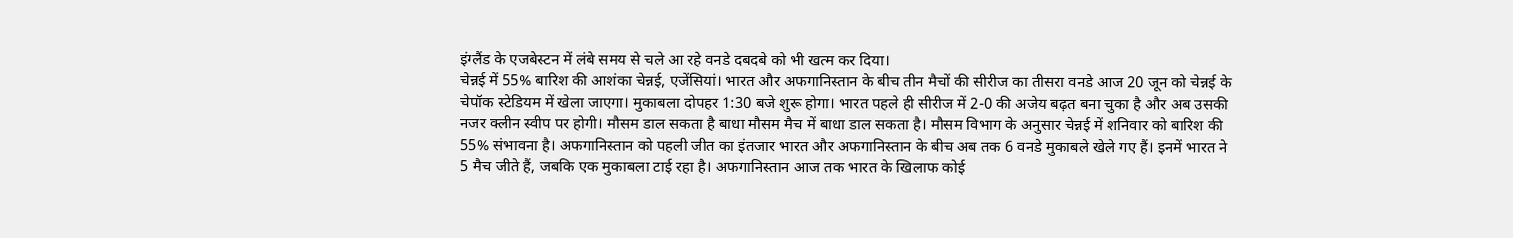इंग्लैंड के एजबेस्टन में लंबे समय से चले आ रहे वनडे दबदबे को भी खत्म कर दिया।
चेन्नई में 55% बारिश की आशंका चेन्नई, एजेंसियां। भारत और अफगानिस्तान के बीच तीन मैचों की सीरीज का तीसरा वनडे आज 20 जून को चेन्नई के चेपॉक स्टेडियम में खेला जाएगा। मुकाबला दोपहर 1:30 बजे शुरू होगा। भारत पहले ही सीरीज में 2-0 की अजेय बढ़त बना चुका है और अब उसकी नजर क्लीन स्वीप पर होगी। मौसम डाल सकता है बाधा मौसम मैच में बाधा डाल सकता है। मौसम विभाग के अनुसार चेन्नई में शनिवार को बारिश की 55% संभावना है। अफगानिस्तान को पहली जीत का इंतजार भारत और अफगानिस्तान के बीच अब तक 6 वनडे मुकाबले खेले गए हैं। इनमें भारत ने 5 मैच जीते हैं, जबकि एक मुकाबला टाई रहा है। अफगानिस्तान आज तक भारत के खिलाफ कोई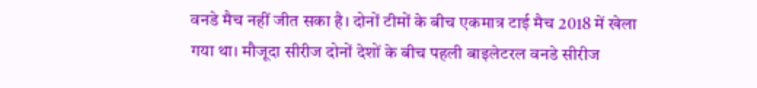वनडे मैच नहीं जीत सका है। दोनों टीमों के बीच एकमात्र टाई मैच 2018 में खेला गया था। मौजूदा सीरीज दोनों देशों के बीच पहली बाइलेटरल वनडे सीरीज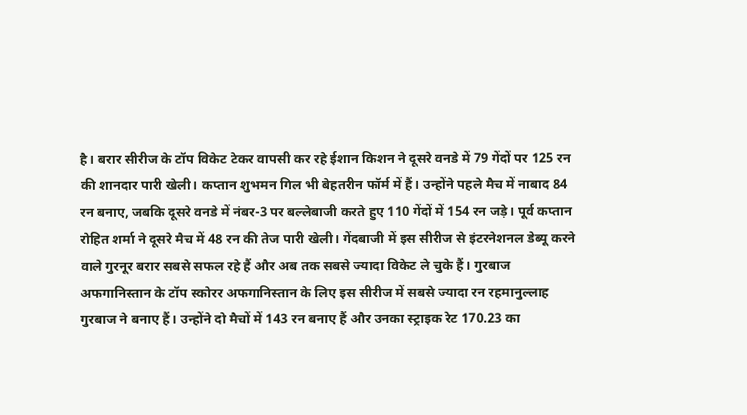है। बरार सीरीज के टॉप विकेट टेकर वापसी कर रहे ईशान किशन ने दूसरे वनडे में 79 गेंदों पर 125 रन की शानदार पारी खेली। कप्तान शुभमन गिल भी बेहतरीन फॉर्म में हैं। उन्होंने पहले मैच में नाबाद 84 रन बनाए, जबकि दूसरे वनडे में नंबर-3 पर बल्लेबाजी करते हुए 110 गेंदों में 154 रन जड़े। पूर्व कप्तान रोहित शर्मा ने दूसरे मैच में 48 रन की तेज पारी खेली। गेंदबाजी में इस सीरीज से इंटरनेशनल डेब्यू करने वाले गुरनूर बरार सबसे सफल रहे हैं और अब तक सबसे ज्यादा विकेट ले चुके हैं। गुरबाज अफगानिस्तान के टॉप स्कोरर अफगानिस्तान के लिए इस सीरीज में सबसे ज्यादा रन रहमानुल्लाह गुरबाज ने बनाए हैं। उन्होंने दो मैचों में 143 रन बनाए हैं और उनका स्ट्राइक रेट 170.23 का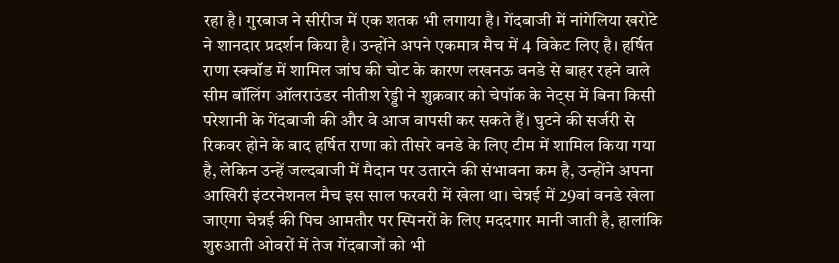रहा है। गुरबाज ने सीरीज में एक शतक भी लगाया है। गेंदबाजी में नांगेलिया खरोटे ने शानदार प्रदर्शन किया है। उन्होंने अपने एकमात्र मैच में 4 विकेट लिए है। हर्षित राणा स्क्वॉड में शामिल जांघ की चोट के कारण लखनऊ वनडे से बाहर रहने वाले सीम बॉलिंग ऑलराउंडर नीतीश रेड्डी ने शुक्रवार को चेपॉक के नेट्स में बिना किसी परेशानी के गेंदबाजी की और वे आज वापसी कर सकते हैं। घुटने की सर्जरी से रिकवर होने के बाद हर्षित राणा को तीसरे वनडे के लिए टीम में शामिल किया गया है, लेकिन उन्हें जल्दबाजी में मैदान पर उतारने की संभावना कम है, उन्होंने अपना आखिरी इंटरनेशनल मैच इस साल फरवरी में खेला था। चेन्नई में 29वां वनडे खेला जाएगा चेन्नई की पिच आमतौर पर स्पिनरों के लिए मददगार मानी जाती है, हालांकि शुरुआती ओवरों में तेज गेंदबाजों को भी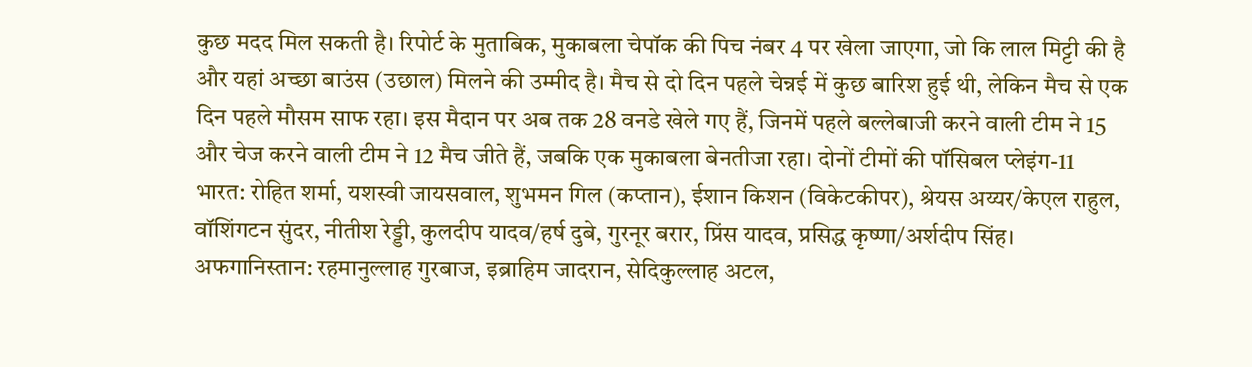कुछ मदद मिल सकती है। रिपोर्ट के मुताबिक, मुकाबला चेपॉक की पिच नंबर 4 पर खेला जाएगा, जो कि लाल मिट्टी की है और यहां अच्छा बाउंस (उछाल) मिलने की उम्मीद है। मैच से दो दिन पहले चेन्नई में कुछ बारिश हुई थी, लेकिन मैच से एक दिन पहले मौसम साफ रहा। इस मैदान पर अब तक 28 वनडे खेले गए हैं, जिनमें पहले बल्लेबाजी करने वाली टीम ने 15 और चेज करने वाली टीम ने 12 मैच जीते हैं, जबकि एक मुकाबला बेनतीजा रहा। दोनों टीमों की पॉसिबल प्लेइंग-11 भारत: रोहित शर्मा, यशस्वी जायसवाल, शुभमन गिल (कप्तान), ईशान किशन (विकेटकीपर), श्रेयस अय्यर/केएल राहुल, वॉशिंगटन सुंदर, नीतीश रेड्डी, कुलदीप यादव/हर्ष दुबे, गुरनूर बरार, प्रिंस यादव, प्रसिद्ध कृष्णा/अर्शदीप सिंह। अफगानिस्तान: रहमानुल्लाह गुरबाज, इब्राहिम जादरान, सेदिकुल्लाह अटल,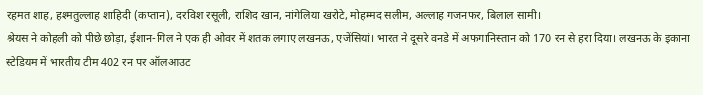रहमत शाह, हश्मतुल्लाह शाहिदी (कप्तान), दरविश रसूली, राशिद खान, नांगेलिया खरोटे, मोहम्मद सलीम, अल्लाह गजनफर, बिलाल सामी।
श्रेयस ने कोहली को पीछे छोड़ा, ईशान-गिल ने एक ही ओवर में शतक लगाए लखनऊ, एजेंसियां। भारत ने दूसरे वनडे में अफगानिस्तान को 170 रन से हरा दिया। लखनऊ के इकाना स्टेडियम में भारतीय टीम 402 रन पर ऑलआउट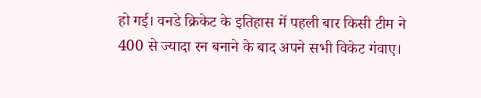हो गई। वनडे क्रिकेट के इतिहास में पहली बार किसी टीम ने 400 से ज्यादा रन बनाने के बाद अपने सभी विकेट गंवाए।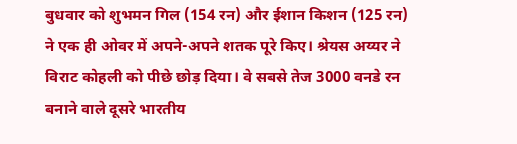बुधवार को शुभमन गिल (154 रन) और ईशान किशन (125 रन) ने एक ही ओवर में अपने-अपने शतक पूरे किए। श्रेयस अय्यर ने विराट कोहली को पीछे छोड़ दिया। वे सबसे तेज 3000 वनडे रन बनाने वाले दूसरे भारतीय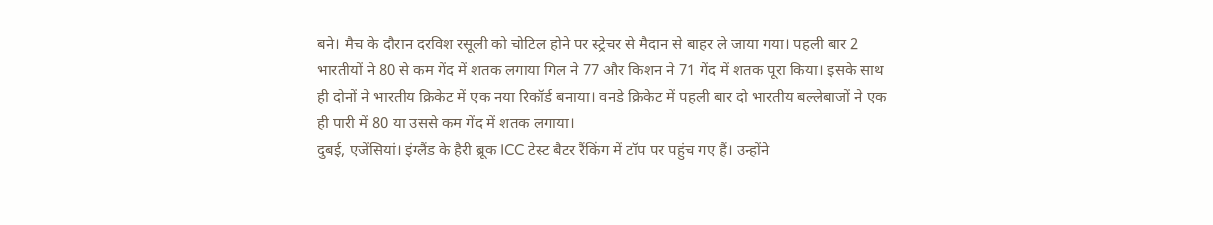बने। मैच के दौरान दरविश रसूली को चोटिल होने पर स्ट्रेचर से मैदान से बाहर ले जाया गया। पहली बार 2 भारतीयों ने 80 से कम गेंद में शतक लगाया गिल ने 77 और किशन ने 71 गेंद में शतक पूरा किया। इसके साथ ही दोनों ने भारतीय क्रिकेट में एक नया रिकॉर्ड बनाया। वनडे क्रिकेट में पहली बार दो भारतीय बल्लेबाजों ने एक ही पारी में 80 या उससे कम गेंद में शतक लगाया।
दुबई, एजेंसियां। इंग्लैंड के हैरी ब्रूक ICC टेस्ट बैटर रैंकिंग में टॉप पर पहुंच गए हैं। उन्होंने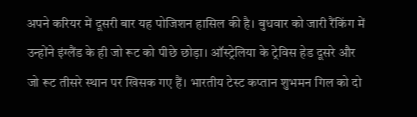अपने करियर में दूसरी बार यह पोजिशन हासिल की है। बुधवार को जारी रैंकिंग में उन्होंने इंग्लैंड के ही जो रूट को पीछे छोड़ा। ऑस्ट्रेलिया के ट्रेविस हेड दूसरे और जो रूट तीसरे स्थान पर खिसक गए हैं। भारतीय टेस्ट कप्तान शुभमन गिल को दो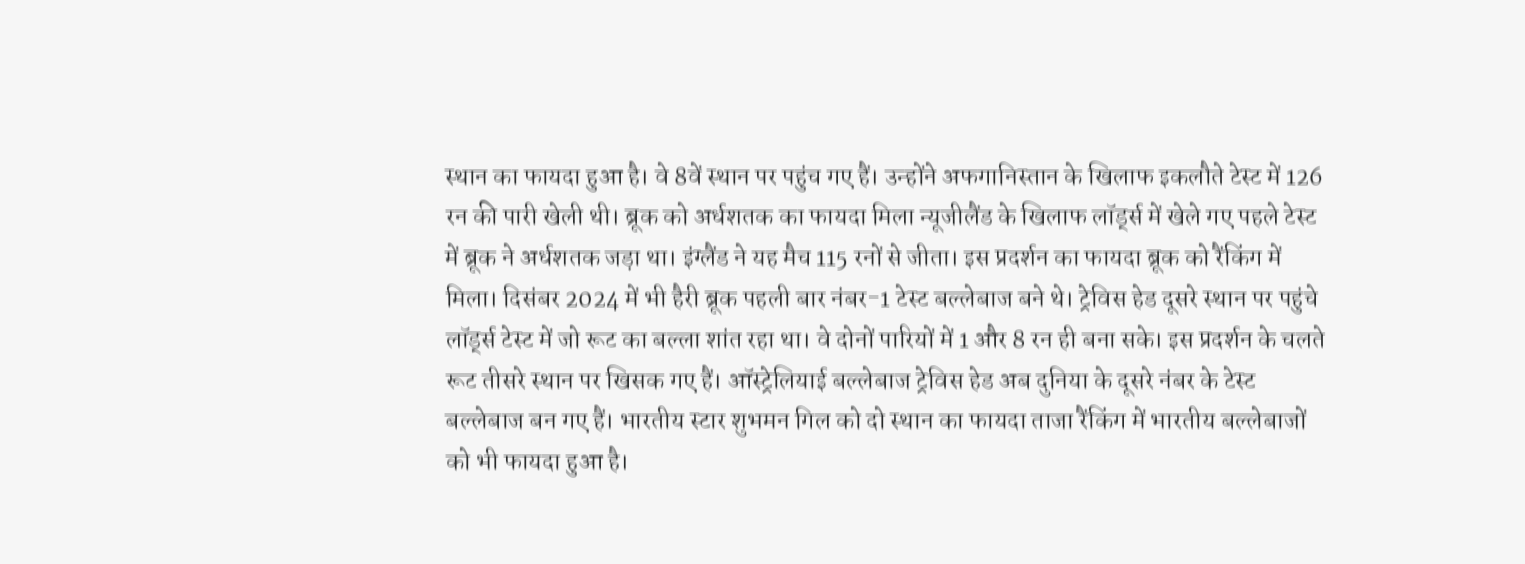स्थान का फायदा हुआ है। वे 8वें स्थान पर पहुंच गए हैं। उन्होंने अफगानिस्तान के खिलाफ इकलौते टेस्ट में 126 रन की पारी खेली थी। ब्रूक को अर्धशतक का फायदा मिला न्यूजीलैंड के खिलाफ लॉर्ड्स में खेले गए पहले टेस्ट में ब्रूक ने अर्धशतक जड़ा था। इंग्लैंड ने यह मैच 115 रनों से जीता। इस प्रदर्शन का फायदा ब्रूक को रैंकिंग में मिला। दिसंबर 2024 में भी हैरी ब्रूक पहली बार नंबर-1 टेस्ट बल्लेबाज बने थे। ट्रेविस हेड दूसरे स्थान पर पहुंचे लॉर्ड्स टेस्ट में जो रूट का बल्ला शांत रहा था। वे दोनों पारियों में 1 और 8 रन ही बना सके। इस प्रदर्शन के चलते रूट तीसरे स्थान पर खिसक गए हैं। ऑस्ट्रेलियाई बल्लेबाज ट्रेविस हेड अब दुनिया के दूसरे नंबर के टेस्ट बल्लेबाज बन गए हैं। भारतीय स्टार शुभमन गिल को दो स्थान का फायदा ताजा रैंकिंग में भारतीय बल्लेबाजों को भी फायदा हुआ है।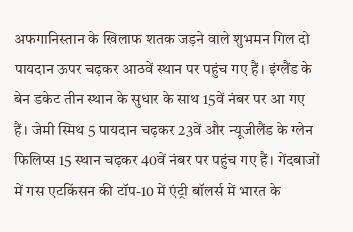अफगानिस्तान के खिलाफ शतक जड़ने वाले शुभमन गिल दो पायदान ऊपर चढ़कर आठवें स्थान पर पहुंच गए हैं। इंग्लैंड के बेन डकेट तीन स्थान के सुधार के साथ 15वें नंबर पर आ गए हैं। जेमी स्मिथ 5 पायदान चढ़कर 23वें और न्यूजीलैंड के ग्लेन फिलिप्स 15 स्थान चढ़कर 40वें नंबर पर पहुंच गए हैं। गेंदबाजों में गस एटकिंसन की टॉप-10 में एंट्री बॉलर्स में भारत के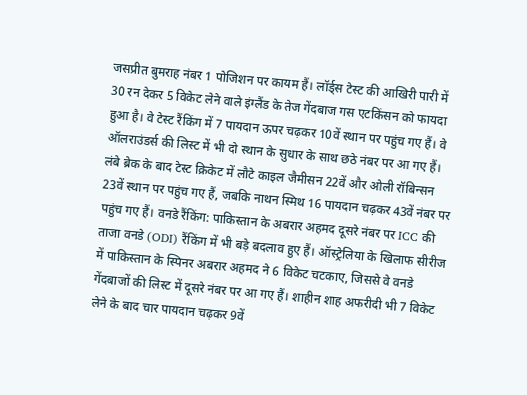जसप्रीत बुमराह नंबर 1 पोजिशन पर कायम हैं। लॉर्ड्स टेस्ट की आखिरी पारी में 30 रन देकर 5 विकेट लेने वाले इंग्लैंड के तेज गेंदबाज गस एटकिंसन को फायदा हुआ है। वे टेस्ट रैंकिंग में 7 पायदान ऊपर चढ़कर 10वें स्थान पर पहुंच गए हैं। वे ऑलराउंडर्स की लिस्ट में भी दो स्थान के सुधार के साथ छठे नंबर पर आ गए हैं। लंबे ब्रेक के बाद टेस्ट क्रिकेट में लौटे काइल जैमीसन 22वें और ओली रॉबिन्सन 23वें स्थान पर पहुंच गए हैं, जबकि नाथन स्मिथ 16 पायदान चढ़कर 43वें नंबर पर पहुंच गए हैं। वनडे रैंकिंग: पाकिस्तान के अबरार अहमद दूसरे नंबर पर ICC की ताजा वनडे (ODI) रैंकिंग में भी बड़े बदलाव हुए हैं। ऑस्ट्रेलिया के खिलाफ सीरीज में पाकिस्तान के स्पिनर अबरार अहमद ने 6 विकेट चटकाए, जिससे वे वनडे गेंदबाजों की लिस्ट में दूसरे नंबर पर आ गए हैं। शाहीन शाह अफरीदी भी 7 विकेट लेने के बाद चार पायदान चढ़कर 9वें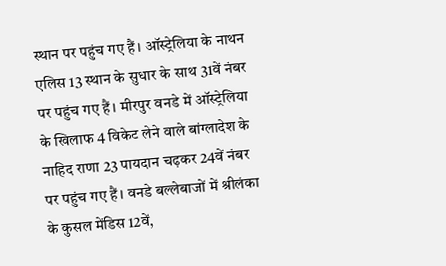स्थान पर पहुंच गए हैं। ऑस्ट्रेलिया के नाथन एलिस 13 स्थान के सुधार के साथ 31वें नंबर पर पहुंच गए हैं। मीरपुर वनडे में ऑस्ट्रेलिया के खिलाफ 4 विकेट लेने वाले बांग्लादेश के नाहिद राणा 23 पायदान चढ़कर 24वें नंबर पर पहुंच गए हैं। वनडे बल्लेबाजों में श्रीलंका के कुसल मेंडिस 12वें,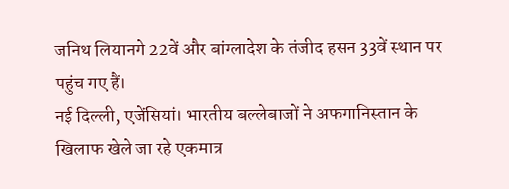जनिथ लियानगे 22वें और बांग्लादेश के तंजीद हसन 33वें स्थान पर पहुंच गए हैं।
नई दिल्ली, एजेंसियां। भारतीय बल्लेबाजों ने अफगानिस्तान के खिलाफ खेले जा रहे एकमात्र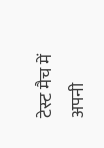टेस्ट मैच में अपनी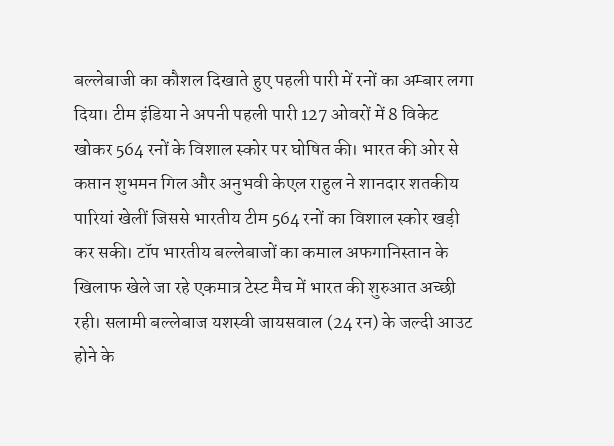बल्लेबाजी का कौशल दिखाते हुए पहली पारी में रनों का अम्बार लगा दिया। टीम इंडिया ने अपनी पहली पारी 127 ओवरों में 8 विकेट खोकर 564 रनों के विशाल स्कोर पर घोषित की। भारत की ओर से कप्तान शुभमन गिल और अनुभवी केएल राहुल ने शानदार शतकीय पारियां खेलीं जिससे भारतीय टीम 564 रनों का विशाल स्कोर खड़ी कर सकी। टॉप भारतीय बल्लेबाजों का कमाल अफगानिस्तान के खिलाफ खेले जा रहे एकमात्र टेस्ट मैच में भारत की शुरुआत अच्छी रही। सलामी बल्लेबाज यशस्वी जायसवाल (24 रन) के जल्दी आउट होने के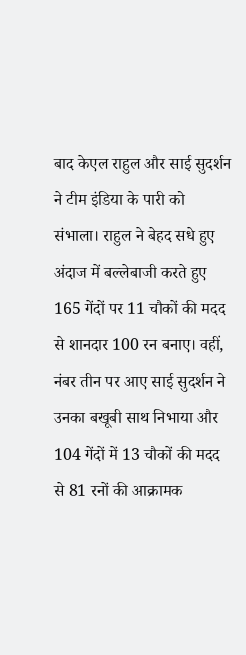बाद केएल राहुल और साई सुदर्शन ने टीम इंडिया के पारी को संभाला। राहुल ने बेहद सधे हुए अंदाज में बल्लेबाजी करते हुए 165 गेंदों पर 11 चौकों की मदद से शानदार 100 रन बनाए। वहीं, नंबर तीन पर आए साई सुदर्शन ने उनका बखूबी साथ निभाया और 104 गेंदों में 13 चौकों की मदद से 81 रनों की आक्रामक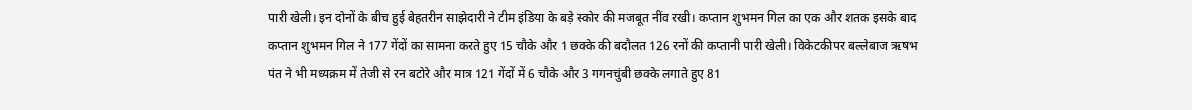पारी खेली। इन दोनों के बीच हुई बेहतरीन साझेदारी ने टीम इंडिया के बड़े स्कोर की मजबूत नींव रखी। कप्तान शुभमन गिल का एक और शतक इसके बाद कप्तान शुभमन गिल ने 177 गेंदों का सामना करते हुए 15 चौके और 1 छक्के की बदौलत 126 रनों की कप्तानी पारी खेली। विकेटकीपर बल्लेबाज ऋषभ पंत ने भी मध्यक्रम में तेजी से रन बटोरे और मात्र 121 गेंदों में 6 चौके और 3 गगनचुंबी छक्के लगाते हुए 81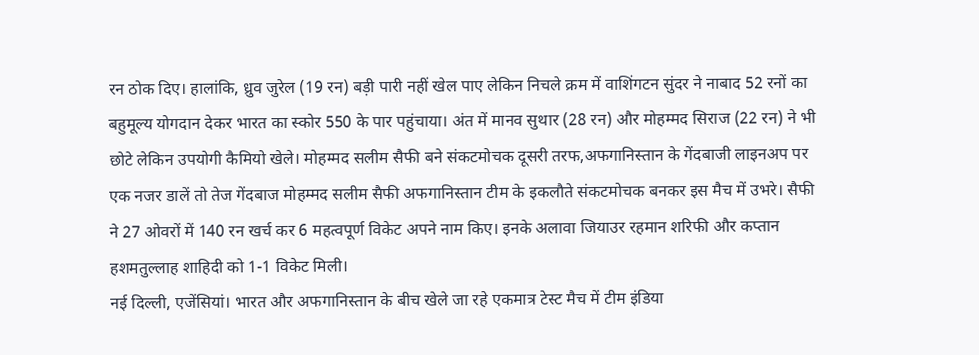रन ठोक दिए। हालांकि, ध्रुव जुरेल (19 रन) बड़ी पारी नहीं खेल पाए लेकिन निचले क्रम में वाशिंगटन सुंदर ने नाबाद 52 रनों का बहुमूल्य योगदान देकर भारत का स्कोर 550 के पार पहुंचाया। अंत में मानव सुथार (28 रन) और मोहम्मद सिराज (22 रन) ने भी छोटे लेकिन उपयोगी कैमियो खेले। मोहम्मद सलीम सैफी बने संकटमोचक दूसरी तरफ,अफगानिस्तान के गेंदबाजी लाइनअप पर एक नजर डालें तो तेज गेंदबाज मोहम्मद सलीम सैफी अफगानिस्तान टीम के इकलौते संकटमोचक बनकर इस मैच में उभरे। सैफी ने 27 ओवरों में 140 रन खर्च कर 6 महत्वपूर्ण विकेट अपने नाम किए। इनके अलावा जियाउर रहमान शरिफी और कप्तान हशमतुल्लाह शाहिदी को 1-1 विकेट मिली।
नई दिल्ली, एजेंसियां। भारत और अफगानिस्तान के बीच खेले जा रहे एकमात्र टेस्ट मैच में टीम इंडिया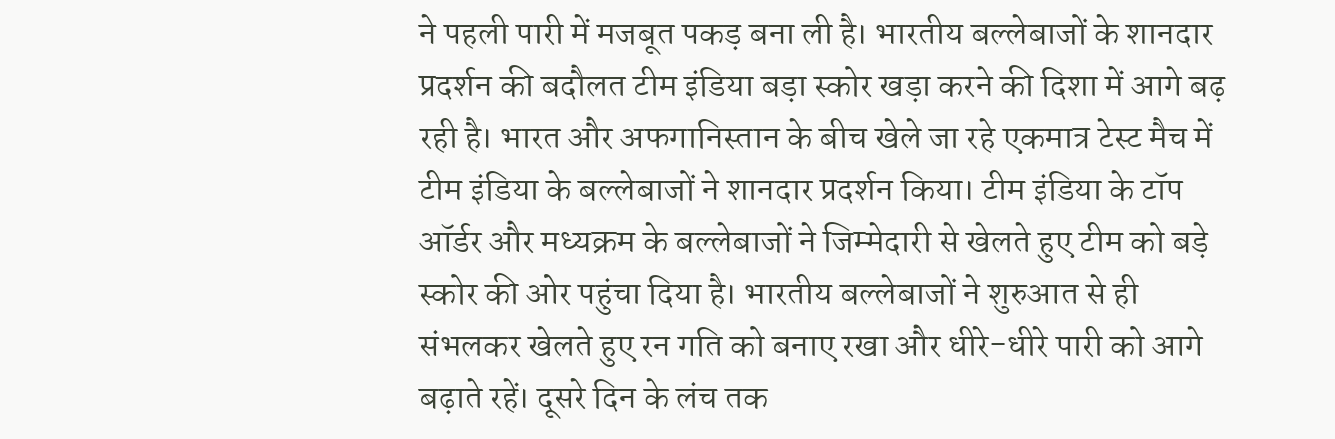ने पहली पारी में मजबूत पकड़ बना ली है। भारतीय बल्लेबाजों के शानदार प्रदर्शन की बदौलत टीम इंडिया बड़ा स्कोर खड़ा करने की दिशा में आगे बढ़ रही है। भारत और अफगानिस्तान के बीच खेले जा रहे एकमात्र टेस्ट मैच में टीम इंडिया के बल्लेबाजों ने शानदार प्रदर्शन किया। टीम इंडिया के टॉप ऑर्डर और मध्यक्रम के बल्लेबाजों ने जिम्मेदारी से खेलते हुए टीम को बड़े स्कोर की ओर पहुंचा दिया है। भारतीय बल्लेबाजों ने शुरुआत से ही संभलकर खेलते हुए रन गति को बनाए रखा और धीरे-धीरे पारी को आगे बढ़ाते रहें। दूसरे दिन के लंच तक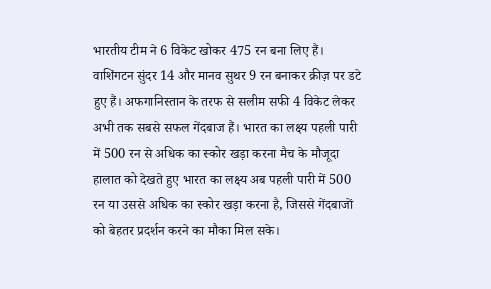भारतीय टीम ने 6 विकेट खोकर 475 रन बना लिए हैं। वाशिंगटन सुंदर 14 और मानव सुथर 9 रन बनाकर क्रीज़ पर डटे हुए हैं। अफगानिस्तान के तरफ से सलीम सफी 4 विकेट लेकर अभी तक सबसे सफल गेंदबाज हैं। भारत का लक्ष्य पहली पारी में 500 रन से अधिक का स्कोर खड़ा करना मैच के मौजूदा हालात को देखते हुए भारत का लक्ष्य अब पहली पारी में 500 रन या उससे अधिक का स्कोर खड़ा करना है, जिससे गेंदबाजों को बेहतर प्रदर्शन करने का मौका मिल सके।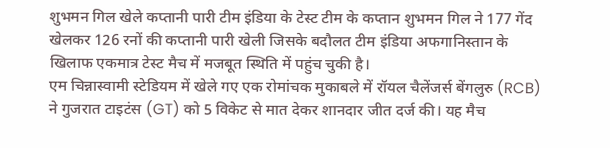शुभमन गिल खेले कप्तानी पारी टीम इंडिया के टेस्ट टीम के कप्तान शुभमन गिल ने 177 गेंद खेलकर 126 रनों की कप्तानी पारी खेली जिसके बदौलत टीम इंडिया अफगानिस्तान के खिलाफ एकमात्र टेस्ट मैच में मजबूत स्थिति में पहुंच चुकी है।
एम चिन्नास्वामी स्टेडियम में खेले गए एक रोमांचक मुकाबले में रॉयल चैलेंजर्स बेंगलुरु (RCB) ने गुजरात टाइटंस (GT) को 5 विकेट से मात देकर शानदार जीत दर्ज की। यह मैच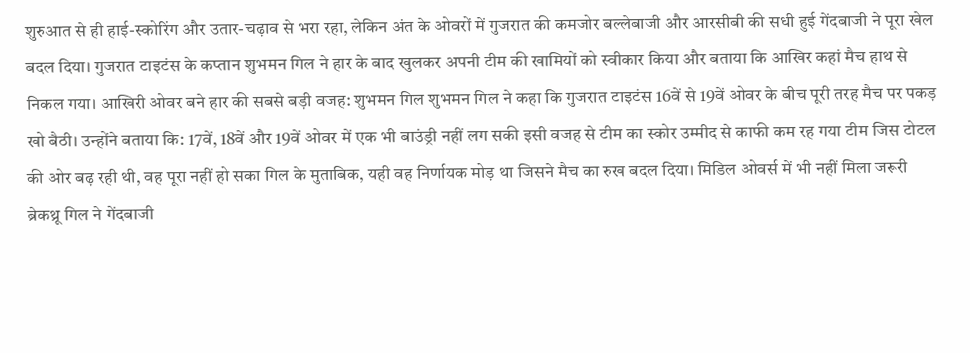शुरुआत से ही हाई-स्कोरिंग और उतार-चढ़ाव से भरा रहा, लेकिन अंत के ओवरों में गुजरात की कमजोर बल्लेबाजी और आरसीबी की सधी हुई गेंदबाजी ने पूरा खेल बदल दिया। गुजरात टाइटंस के कप्तान शुभमन गिल ने हार के बाद खुलकर अपनी टीम की खामियों को स्वीकार किया और बताया कि आखिर कहां मैच हाथ से निकल गया। आखिरी ओवर बने हार की सबसे बड़ी वजह: शुभमन गिल शुभमन गिल ने कहा कि गुजरात टाइटंस 16वें से 19वें ओवर के बीच पूरी तरह मैच पर पकड़ खो बैठी। उन्होंने बताया कि: 17वें, 18वें और 19वें ओवर में एक भी बाउंड्री नहीं लग सकी इसी वजह से टीम का स्कोर उम्मीद से काफी कम रह गया टीम जिस टोटल की ओर बढ़ रही थी, वह पूरा नहीं हो सका गिल के मुताबिक, यही वह निर्णायक मोड़ था जिसने मैच का रुख बदल दिया। मिडिल ओवर्स में भी नहीं मिला जरूरी ब्रेकथ्रू गिल ने गेंदबाजी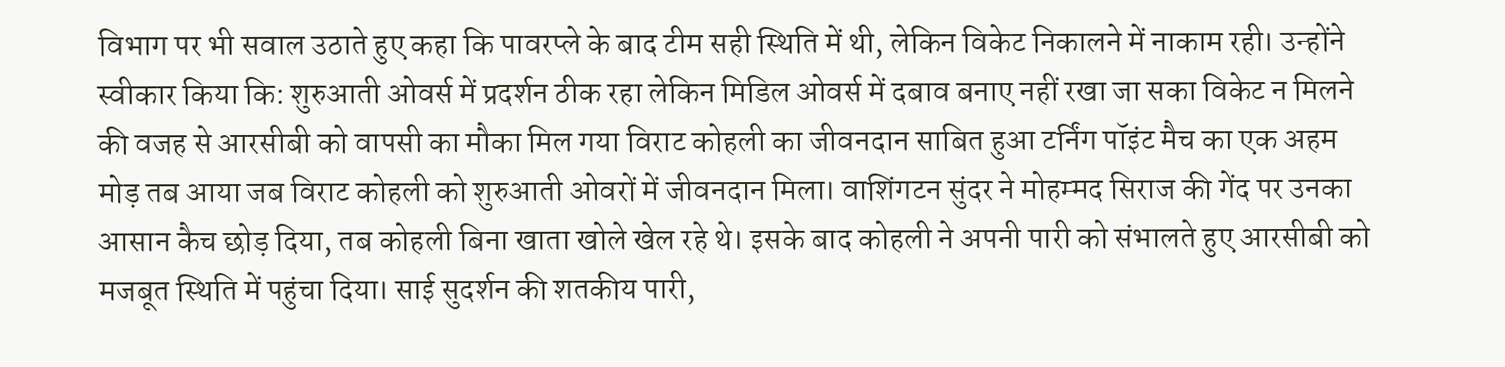विभाग पर भी सवाल उठाते हुए कहा कि पावरप्ले के बाद टीम सही स्थिति में थी, लेकिन विकेट निकालने में नाकाम रही। उन्होंने स्वीकार किया कि: शुरुआती ओवर्स में प्रदर्शन ठीक रहा लेकिन मिडिल ओवर्स में दबाव बनाए नहीं रखा जा सका विकेट न मिलने की वजह से आरसीबी को वापसी का मौका मिल गया विराट कोहली का जीवनदान साबित हुआ टर्निंग पॉइंट मैच का एक अहम मोड़ तब आया जब विराट कोहली को शुरुआती ओवरों में जीवनदान मिला। वाशिंगटन सुंदर ने मोहम्मद सिराज की गेंद पर उनका आसान कैच छोड़ दिया, तब कोहली बिना खाता खोले खेल रहे थे। इसके बाद कोहली ने अपनी पारी को संभालते हुए आरसीबी को मजबूत स्थिति में पहुंचा दिया। साई सुदर्शन की शतकीय पारी,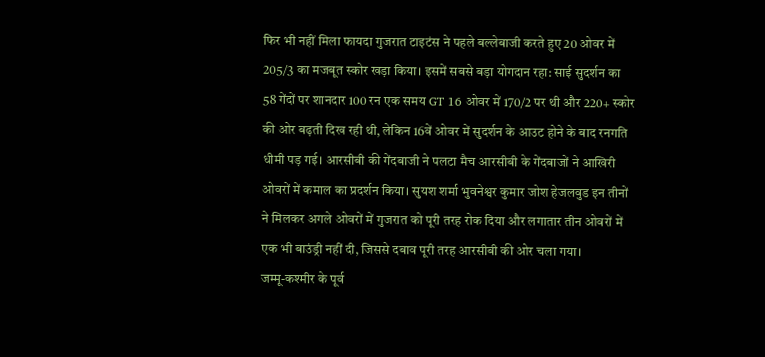फिर भी नहीं मिला फायदा गुजरात टाइटंस ने पहले बल्लेबाजी करते हुए 20 ओवर में 205/3 का मजबूत स्कोर खड़ा किया। इसमें सबसे बड़ा योगदान रहा: साई सुदर्शन का 58 गेंदों पर शानदार 100 रन एक समय GT 16 ओवर में 170/2 पर थी और 220+ स्कोर की ओर बढ़ती दिख रही थी, लेकिन 16वें ओवर में सुदर्शन के आउट होने के बाद रनगति धीमी पड़ गई। आरसीबी की गेंदबाजी ने पलटा मैच आरसीबी के गेंदबाजों ने आखिरी ओवरों में कमाल का प्रदर्शन किया। सुयश शर्मा भुवनेश्वर कुमार जोश हेजलवुड इन तीनों ने मिलकर अगले ओवरों में गुजरात को पूरी तरह रोक दिया और लगातार तीन ओवरों में एक भी बाउंड्री नहीं दी, जिससे दबाव पूरी तरह आरसीबी की ओर चला गया।
जम्मू-कश्मीर के पूर्व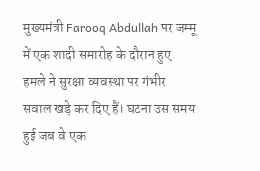मुख्यमंत्री Farooq Abdullah पर जम्मू में एक शादी समारोह के दौरान हुए हमले ने सुरक्षा व्यवस्था पर गंभीर सवाल खड़े कर दिए हैं। घटना उस समय हुई जब वे एक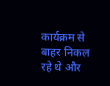कार्यक्रम से बाहर निकल रहे थे और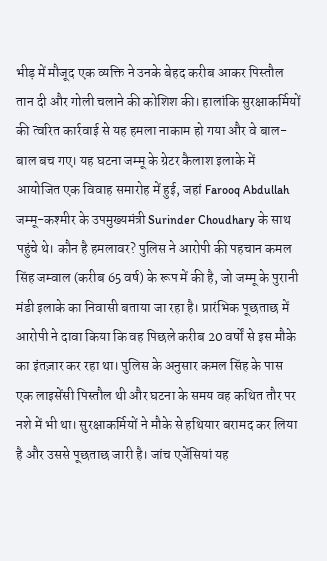भीड़ में मौजूद एक व्यक्ति ने उनके बेहद करीब आकर पिस्तौल तान दी और गोली चलाने की कोशिश की। हालांकि सुरक्षाकर्मियों की त्वरित कार्रवाई से यह हमला नाकाम हो गया और वे बाल-बाल बच गए। यह घटना जम्मू के ग्रेटर कैलाश इलाके में आयोजित एक विवाह समारोह में हुई, जहां Farooq Abdullah जम्मू-कश्मीर के उपमुख्यमंत्री Surinder Choudhary के साथ पहुंचे थे। कौन है हमलावर? पुलिस ने आरोपी की पहचान कमल सिंह जम्वाल (करीब 65 वर्ष) के रूप में की है, जो जम्मू के पुरानी मंडी इलाके का निवासी बताया जा रहा है। प्रारंभिक पूछताछ में आरोपी ने दावा किया कि वह पिछले करीब 20 वर्षों से इस मौके का इंतज़ार कर रहा था। पुलिस के अनुसार कमल सिंह के पास एक लाइसेंसी पिस्तौल थी और घटना के समय वह कथित तौर पर नशे में भी था। सुरक्षाकर्मियों ने मौके से हथियार बरामद कर लिया है और उससे पूछताछ जारी है। जांच एजेंसियां यह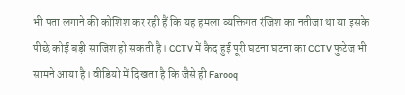भी पता लगाने की कोशिश कर रही हैं कि यह हमला व्यक्तिगत रंजिश का नतीजा था या इसके पीछे कोई बड़ी साजिश हो सकती है। CCTV में कैद हुई पूरी घटना घटना का CCTV फुटेज भी सामने आया है। वीडियो में दिखता है कि जैसे ही Farooq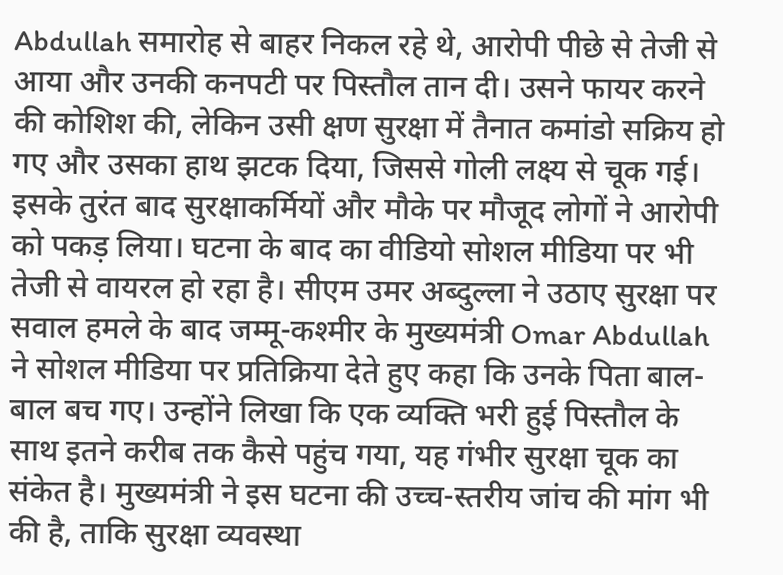Abdullah समारोह से बाहर निकल रहे थे, आरोपी पीछे से तेजी से आया और उनकी कनपटी पर पिस्तौल तान दी। उसने फायर करने की कोशिश की, लेकिन उसी क्षण सुरक्षा में तैनात कमांडो सक्रिय हो गए और उसका हाथ झटक दिया, जिससे गोली लक्ष्य से चूक गई। इसके तुरंत बाद सुरक्षाकर्मियों और मौके पर मौजूद लोगों ने आरोपी को पकड़ लिया। घटना के बाद का वीडियो सोशल मीडिया पर भी तेजी से वायरल हो रहा है। सीएम उमर अब्दुल्ला ने उठाए सुरक्षा पर सवाल हमले के बाद जम्मू-कश्मीर के मुख्यमंत्री Omar Abdullah ने सोशल मीडिया पर प्रतिक्रिया देते हुए कहा कि उनके पिता बाल-बाल बच गए। उन्होंने लिखा कि एक व्यक्ति भरी हुई पिस्तौल के साथ इतने करीब तक कैसे पहुंच गया, यह गंभीर सुरक्षा चूक का संकेत है। मुख्यमंत्री ने इस घटना की उच्च-स्तरीय जांच की मांग भी की है, ताकि सुरक्षा व्यवस्था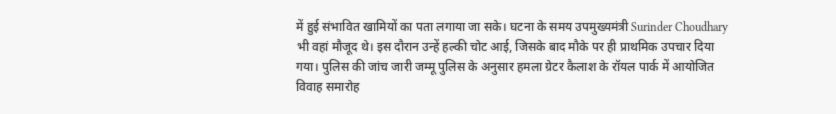में हुई संभावित खामियों का पता लगाया जा सके। घटना के समय उपमुख्यमंत्री Surinder Choudhary भी वहां मौजूद थे। इस दौरान उन्हें हल्की चोट आई, जिसके बाद मौके पर ही प्राथमिक उपचार दिया गया। पुलिस की जांच जारी जम्मू पुलिस के अनुसार हमला ग्रेटर कैलाश के रॉयल पार्क में आयोजित विवाह समारोह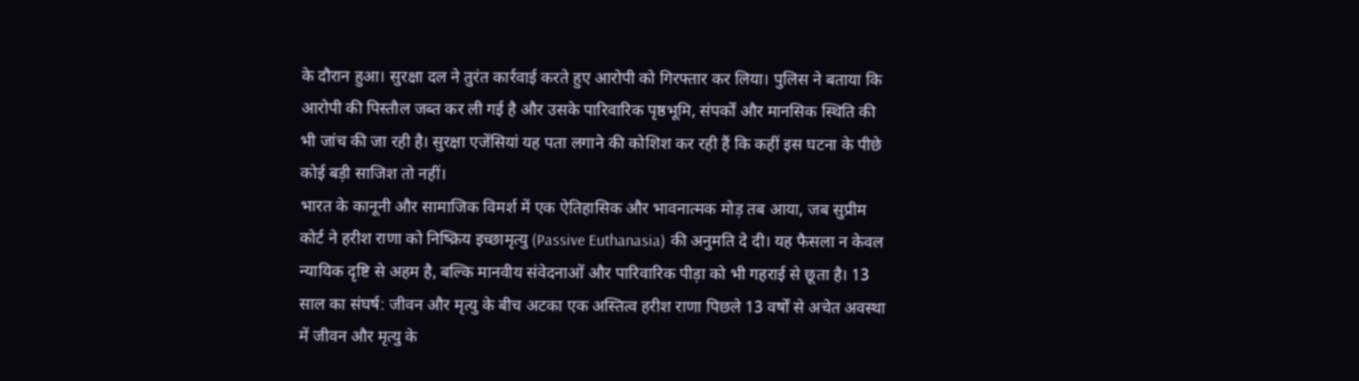के दौरान हुआ। सुरक्षा दल ने तुरंत कार्रवाई करते हुए आरोपी को गिरफ्तार कर लिया। पुलिस ने बताया कि आरोपी की पिस्तौल जब्त कर ली गई है और उसके पारिवारिक पृष्ठभूमि, संपर्कों और मानसिक स्थिति की भी जांच की जा रही है। सुरक्षा एजेंसियां यह पता लगाने की कोशिश कर रही हैं कि कहीं इस घटना के पीछे कोई बड़ी साजिश तो नहीं।
भारत के कानूनी और सामाजिक विमर्श में एक ऐतिहासिक और भावनात्मक मोड़ तब आया, जब सुप्रीम कोर्ट ने हरीश राणा को निष्क्रिय इच्छामृत्यु (Passive Euthanasia) की अनुमति दे दी। यह फैसला न केवल न्यायिक दृष्टि से अहम है, बल्कि मानवीय संवेदनाओं और पारिवारिक पीड़ा को भी गहराई से छूता है। 13 साल का संघर्ष: जीवन और मृत्यु के बीच अटका एक अस्तित्व हरीश राणा पिछले 13 वर्षों से अचेत अवस्था में जीवन और मृत्यु के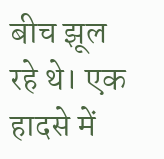बीच झूल रहे थे। एक हादसे में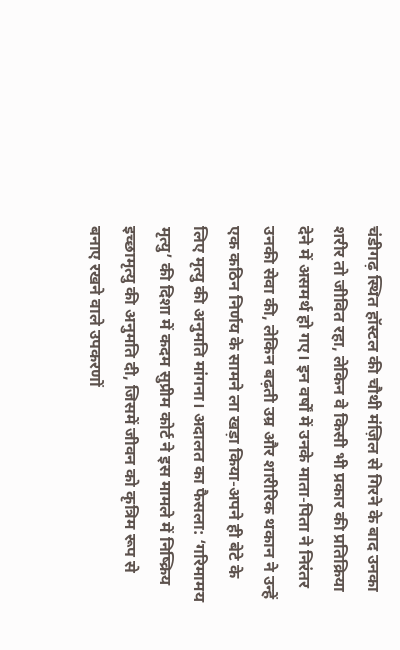चंडीगढ़ स्थित हॉस्टल की चौथी मंज़िल से गिरने के बाद उनका शरीर तो जीवित रहा, लेकिन वे किसी भी प्रकार की प्रतिक्रिया देने में असमर्थ हो गए। इन वर्षों में उनके माता-पिता ने निरंतर उनकी सेवा की, लेकिन बढ़ती उम्र और शारीरिक थकान ने उन्हें एक कठिन निर्णय के सामने ला खड़ा किया-अपने ही बेटे के लिए मृत्यु की अनुमति मांगना। अदालत का फैसला: ‘गरिमामय मृत्यु’ की दिशा में कदम सुप्रीम कोर्ट ने इस मामले में निष्क्रिय इच्छामृत्यु की अनुमति दी, जिसमें जीवन को कृत्रिम रूप से बनाए रखने वाले उपकरणों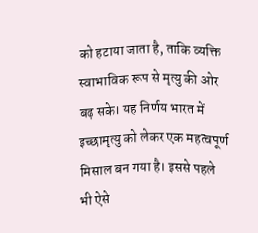को हटाया जाता है, ताकि व्यक्ति स्वाभाविक रूप से मृत्यु की ओर बढ़ सके। यह निर्णय भारत में इच्छामृत्यु को लेकर एक महत्वपूर्ण मिसाल बन गया है। इससे पहले भी ऐसे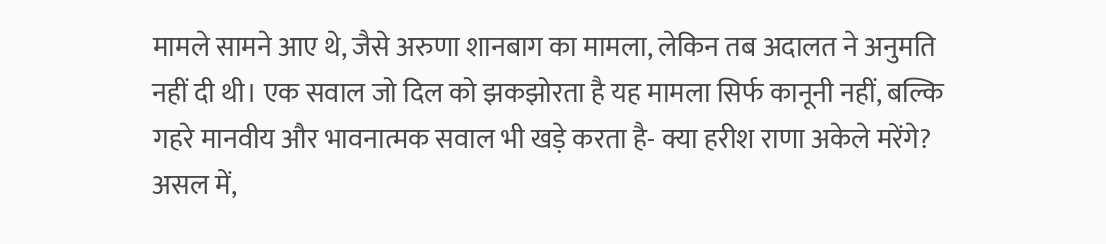मामले सामने आए थे, जैसे अरुणा शानबाग का मामला, लेकिन तब अदालत ने अनुमति नहीं दी थी। एक सवाल जो दिल को झकझोरता है यह मामला सिर्फ कानूनी नहीं, बल्कि गहरे मानवीय और भावनात्मक सवाल भी खड़े करता है- क्या हरीश राणा अकेले मरेंगे? असल में,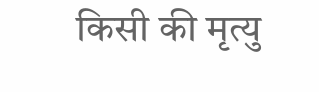किसी की मृत्यु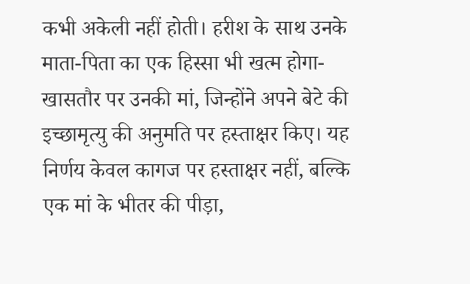कभी अकेली नहीं होती। हरीश के साथ उनके माता-पिता का एक हिस्सा भी खत्म होगा-खासतौर पर उनकी मां, जिन्होंने अपने बेटे की इच्छामृत्यु की अनुमति पर हस्ताक्षर किए। यह निर्णय केवल कागज पर हस्ताक्षर नहीं, बल्कि एक मां के भीतर की पीड़ा,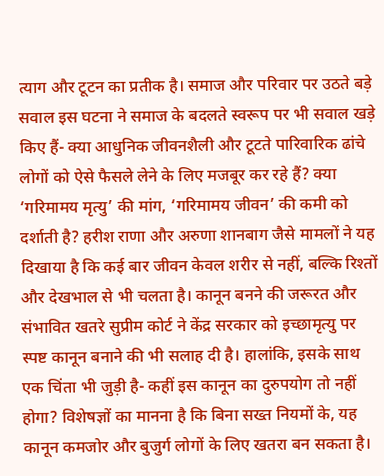त्याग और टूटन का प्रतीक है। समाज और परिवार पर उठते बड़े सवाल इस घटना ने समाज के बदलते स्वरूप पर भी सवाल खड़े किए हैं- क्या आधुनिक जीवनशैली और टूटते पारिवारिक ढांचे लोगों को ऐसे फैसले लेने के लिए मजबूर कर रहे हैं? क्या ‘गरिमामय मृत्यु’ की मांग, ‘गरिमामय जीवन’ की कमी को दर्शाती है? हरीश राणा और अरुणा शानबाग जैसे मामलों ने यह दिखाया है कि कई बार जीवन केवल शरीर से नहीं, बल्कि रिश्तों और देखभाल से भी चलता है। कानून बनने की जरूरत और संभावित खतरे सुप्रीम कोर्ट ने केंद्र सरकार को इच्छामृत्यु पर स्पष्ट कानून बनाने की भी सलाह दी है। हालांकि, इसके साथ एक चिंता भी जुड़ी है- कहीं इस कानून का दुरुपयोग तो नहीं होगा? विशेषज्ञों का मानना है कि बिना सख्त नियमों के, यह कानून कमजोर और बुजुर्ग लोगों के लिए खतरा बन सकता है।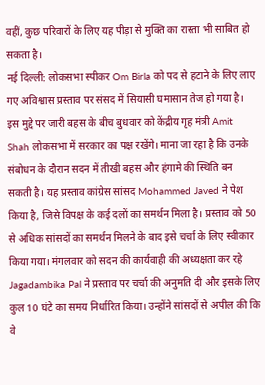वहीं, कुछ परिवारों के लिए यह पीड़ा से मुक्ति का रास्ता भी साबित हो सकता है।
नई दिल्ली: लोकसभा स्पीकर Om Birla को पद से हटाने के लिए लाए गए अविश्वास प्रस्ताव पर संसद में सियासी घमासान तेज हो गया है। इस मुद्दे पर जारी बहस के बीच बुधवार को केंद्रीय गृह मंत्री Amit Shah लोकसभा में सरकार का पक्ष रखेंगे। माना जा रहा है कि उनके संबोधन के दौरान सदन में तीखी बहस और हंगामे की स्थिति बन सकती है। यह प्रस्ताव कांग्रेस सांसद Mohammed Javed ने पेश किया है, जिसे विपक्ष के कई दलों का समर्थन मिला है। प्रस्ताव को 50 से अधिक सांसदों का समर्थन मिलने के बाद इसे चर्चा के लिए स्वीकार किया गया। मंगलवार को सदन की कार्यवाही की अध्यक्षता कर रहे Jagadambika Pal ने प्रस्ताव पर चर्चा की अनुमति दी और इसके लिए कुल 10 घंटे का समय निर्धारित किया। उन्होंने सांसदों से अपील की कि वे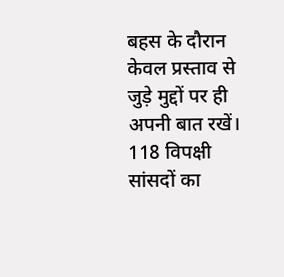बहस के दौरान केवल प्रस्ताव से जुड़े मुद्दों पर ही अपनी बात रखें। 118 विपक्षी सांसदों का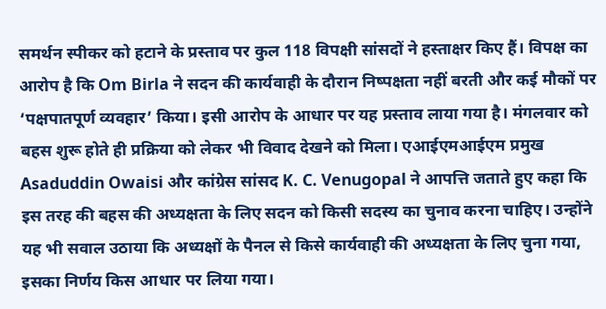समर्थन स्पीकर को हटाने के प्रस्ताव पर कुल 118 विपक्षी सांसदों ने हस्ताक्षर किए हैं। विपक्ष का आरोप है कि Om Birla ने सदन की कार्यवाही के दौरान निष्पक्षता नहीं बरती और कई मौकों पर ‘पक्षपातपूर्ण व्यवहार’ किया। इसी आरोप के आधार पर यह प्रस्ताव लाया गया है। मंगलवार को बहस शुरू होते ही प्रक्रिया को लेकर भी विवाद देखने को मिला। एआईएमआईएम प्रमुख Asaduddin Owaisi और कांग्रेस सांसद K. C. Venugopal ने आपत्ति जताते हुए कहा कि इस तरह की बहस की अध्यक्षता के लिए सदन को किसी सदस्य का चुनाव करना चाहिए। उन्होंने यह भी सवाल उठाया कि अध्यक्षों के पैनल से किसे कार्यवाही की अध्यक्षता के लिए चुना गया, इसका निर्णय किस आधार पर लिया गया।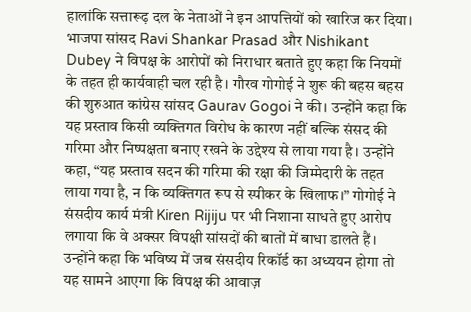हालांकि सत्तारूढ़ दल के नेताओं ने इन आपत्तियों को खारिज कर दिया। भाजपा सांसद Ravi Shankar Prasad और Nishikant Dubey ने विपक्ष के आरोपों को निराधार बताते हुए कहा कि नियमों के तहत ही कार्यवाही चल रही है। गौरव गोगोई ने शुरू की बहस बहस की शुरुआत कांग्रेस सांसद Gaurav Gogoi ने की। उन्होंने कहा कि यह प्रस्ताव किसी व्यक्तिगत विरोध के कारण नहीं बल्कि संसद की गरिमा और निष्पक्षता बनाए रखने के उद्देश्य से लाया गया है। उन्होंने कहा, “यह प्रस्ताव सदन की गरिमा की रक्षा की जिम्मेदारी के तहत लाया गया है, न कि व्यक्तिगत रूप से स्पीकर के खिलाफ।” गोगोई ने संसदीय कार्य मंत्री Kiren Rijiju पर भी निशाना साधते हुए आरोप लगाया कि वे अक्सर विपक्षी सांसदों की बातों में बाधा डालते हैं। उन्होंने कहा कि भविष्य में जब संसदीय रिकॉर्ड का अध्ययन होगा तो यह सामने आएगा कि विपक्ष की आवाज़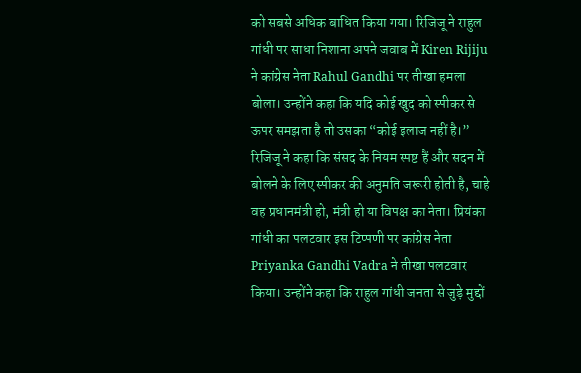को सबसे अधिक बाधित किया गया। रिजिजू ने राहुल गांधी पर साधा निशाना अपने जवाब में Kiren Rijiju ने कांग्रेस नेता Rahul Gandhi पर तीखा हमला बोला। उन्होंने कहा कि यदि कोई खुद को स्पीकर से ऊपर समझता है तो उसका “कोई इलाज नहीं है।” रिजिजू ने कहा कि संसद के नियम स्पष्ट हैं और सदन में बोलने के लिए स्पीकर की अनुमति जरूरी होती है, चाहे वह प्रधानमंत्री हो, मंत्री हो या विपक्ष का नेता। प्रियंका गांधी का पलटवार इस टिप्पणी पर कांग्रेस नेता Priyanka Gandhi Vadra ने तीखा पलटवार किया। उन्होंने कहा कि राहुल गांधी जनता से जुड़े मुद्दों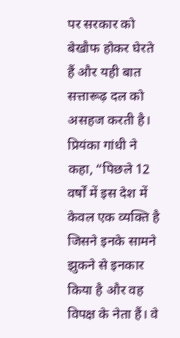पर सरकार को बेखौफ होकर घेरते हैं और यही बात सत्तारूढ़ दल को असहज करती है। प्रियंका गांधी ने कहा, “पिछले 12 वर्षों में इस देश में केवल एक व्यक्ति है जिसने इनके सामने झुकने से इनकार किया है और वह विपक्ष के नेता हैं। वे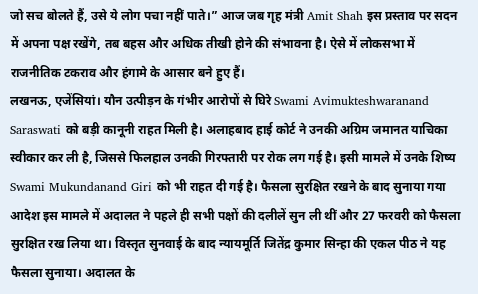जो सच बोलते हैं, उसे ये लोग पचा नहीं पाते।” आज जब गृह मंत्री Amit Shah इस प्रस्ताव पर सदन में अपना पक्ष रखेंगे, तब बहस और अधिक तीखी होने की संभावना है। ऐसे में लोकसभा में राजनीतिक टकराव और हंगामे के आसार बने हुए हैं।
लखनऊ, एजेंसियां। यौन उत्पीड़न के गंभीर आरोपों से घिरे Swami Avimukteshwaranand Saraswati को बड़ी कानूनी राहत मिली है। अलाहबाद हाई कोर्ट ने उनकी अग्रिम जमानत याचिका स्वीकार कर ली है, जिससे फिलहाल उनकी गिरफ्तारी पर रोक लग गई है। इसी मामले में उनके शिष्य Swami Mukundanand Giri को भी राहत दी गई है। फैसला सुरक्षित रखने के बाद सुनाया गया आदेश इस मामले में अदालत ने पहले ही सभी पक्षों की दलीलें सुन ली थीं और 27 फरवरी को फैसला सुरक्षित रख लिया था। विस्तृत सुनवाई के बाद न्यायमूर्ति जितेंद्र कुमार सिन्हा की एकल पीठ ने यह फैसला सुनाया। अदालत के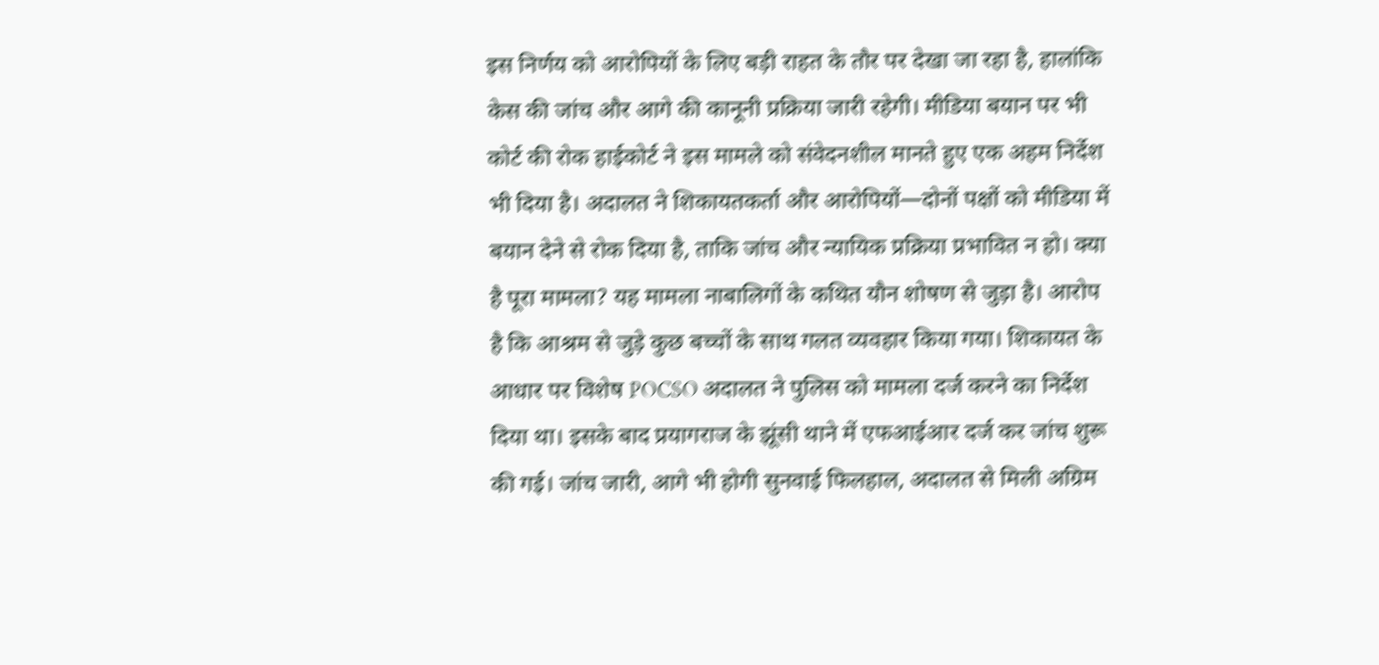इस निर्णय को आरोपियों के लिए बड़ी राहत के तौर पर देखा जा रहा है, हालांकि केस की जांच और आगे की कानूनी प्रक्रिया जारी रहेगी। मीडिया बयान पर भी कोर्ट की रोक हाईकोर्ट ने इस मामले को संवेदनशील मानते हुए एक अहम निर्देश भी दिया है। अदालत ने शिकायतकर्ता और आरोपियों—दोनों पक्षों को मीडिया में बयान देने से रोक दिया है, ताकि जांच और न्यायिक प्रक्रिया प्रभावित न हो। क्या है पूरा मामला? यह मामला नाबालिगों के कथित यौन शोषण से जुड़ा है। आरोप है कि आश्रम से जुड़े कुछ बच्चों के साथ गलत व्यवहार किया गया। शिकायत के आधार पर विशेष POCSO अदालत ने पुलिस को मामला दर्ज करने का निर्देश दिया था। इसके बाद प्रयागराज के झूंसी थाने में एफआईआर दर्ज कर जांच शुरू की गई। जांच जारी, आगे भी होगी सुनवाई फिलहाल, अदालत से मिली अग्रिम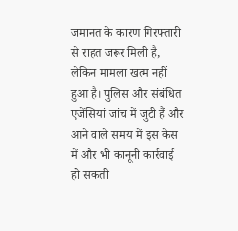जमानत के कारण गिरफ्तारी से राहत जरूर मिली है, लेकिन मामला खत्म नहीं हुआ है। पुलिस और संबंधित एजेंसियां जांच में जुटी हैं और आने वाले समय में इस केस में और भी कानूनी कार्रवाई हो सकती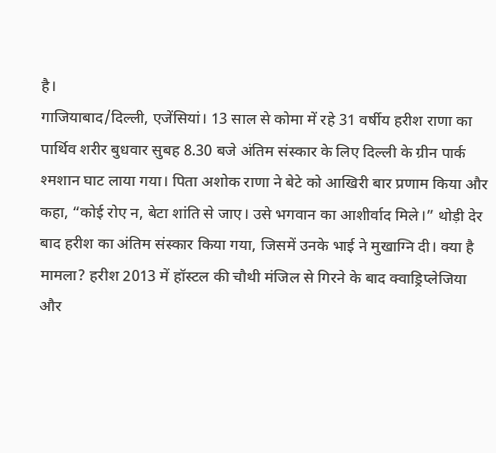है।
गाजियाबाद/दिल्ली, एजेंसियां। 13 साल से कोमा में रहे 31 वर्षीय हरीश राणा का पार्थिव शरीर बुधवार सुबह 8.30 बजे अंतिम संस्कार के लिए दिल्ली के ग्रीन पार्क श्मशान घाट लाया गया। पिता अशोक राणा ने बेटे को आखिरी बार प्रणाम किया और कहा, “कोई रोए न, बेटा शांति से जाए। उसे भगवान का आशीर्वाद मिले।” थोड़ी देर बाद हरीश का अंतिम संस्कार किया गया, जिसमें उनके भाई ने मुखाग्नि दी। क्या है मामला? हरीश 2013 में हॉस्टल की चौथी मंजिल से गिरने के बाद क्वाड्रिप्लेजिया और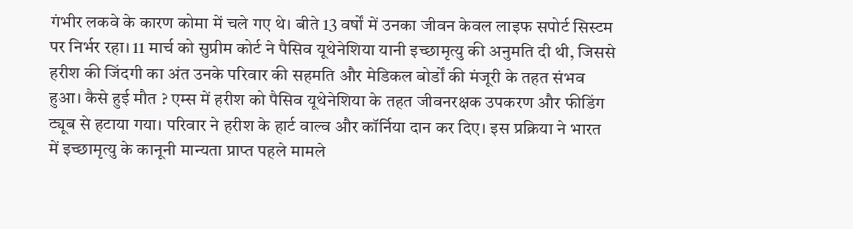गंभीर लकवे के कारण कोमा में चले गए थे। बीते 13 वर्षों में उनका जीवन केवल लाइफ सपोर्ट सिस्टम पर निर्भर रहा। 11 मार्च को सुप्रीम कोर्ट ने पैसिव यूथेनेशिया यानी इच्छामृत्यु की अनुमति दी थी, जिससे हरीश की जिंदगी का अंत उनके परिवार की सहमति और मेडिकल बोर्डों की मंजूरी के तहत संभव हुआ। कैसे हुई मौत ? एम्स में हरीश को पैसिव यूथेनेशिया के तहत जीवनरक्षक उपकरण और फीडिंग ट्यूब से हटाया गया। परिवार ने हरीश के हार्ट वाल्व और कॉर्निया दान कर दिए। इस प्रक्रिया ने भारत में इच्छामृत्यु के कानूनी मान्यता प्राप्त पहले मामले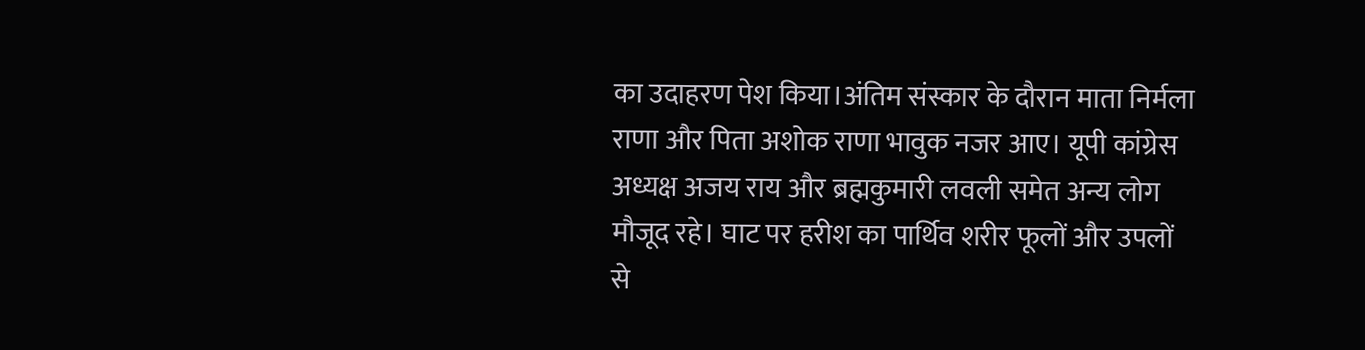का उदाहरण पेश किया।अंतिम संस्कार के दौरान माता निर्मला राणा और पिता अशोक राणा भावुक नजर आए। यूपी कांग्रेस अध्यक्ष अजय राय और ब्रह्मकुमारी लवली समेत अन्य लोग मौजूद रहे। घाट पर हरीश का पार्थिव शरीर फूलों और उपलों से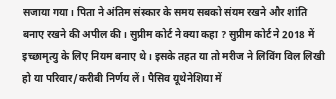सजाया गया। पिता ने अंतिम संस्कार के समय सबको संयम रखने और शांति बनाए रखने की अपील की। सुप्रीम कोर्ट ने क्या कहा ? सुप्रीम कोर्ट ने 2018 में इच्छामृत्यु के लिए नियम बनाए थे। इसके तहत या तो मरीज ने लिविंग विल लिखी हो या परिवार/करीबी निर्णय लें। पैसिव यूथेनेशिया में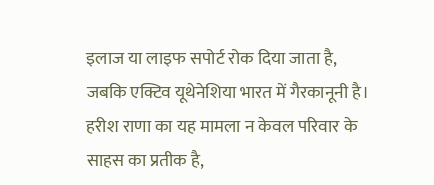इलाज या लाइफ सपोर्ट रोक दिया जाता है, जबकि एक्टिव यूथेनेशिया भारत में गैरकानूनी है। हरीश राणा का यह मामला न केवल परिवार के साहस का प्रतीक है,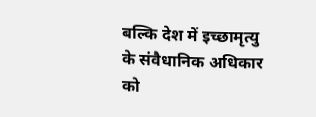बल्कि देश में इच्छामृत्यु के संवैधानिक अधिकार को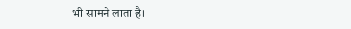भी सामने लाता है।